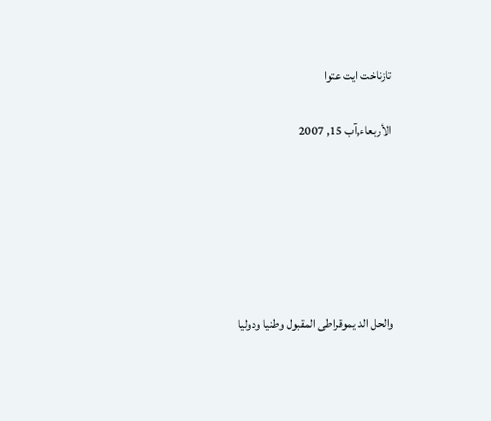تازناخت ايت عتوا

الأربعاء,آب 15, 2007






والحل الد يموقراطى المقبول وطنيا ودوليا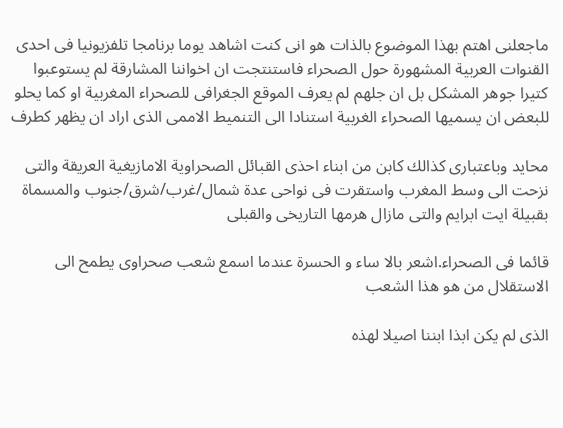ماجعلنى اهتم بهذا الموضوع بالذات هو انى كنت اشاهد يوما برنامجا تلفزيونيا فى احدى القنوات العربية المشهورة حول الصحراء فاستنتجت ان اخواننا المشارقة لم يستوعبوا كتيرا جوهر المشكل بل ان جلهم لم يعرف الموقع الجغرافى للصحراء المغربية او كما يحلو للبعض ان يسميها الصحراء الغربية استنادا الى التنميط الاممى الذى اراد ان يظهر كطرف

محايد وباعتبارى كذالك كابن من ابناء احذى القبائل الصحراوية الامازيغية العريقة والتى نزحت الى وسط المغرب واستقرت فى نواحى عدة شمال/غرب/شرق/جنوب والمسماة بقبيلة ايت ابرايم والتى مازال هرمها التاريخى والقبلى

قائما فى الصحراء.اشعر بالا ساء و الحسرة عندما اسمع شعب صحراوى يطمح الى الاستقلال من هو هذا الشعب

الذى لم يكن ابذا ابننا اصيلا لهذه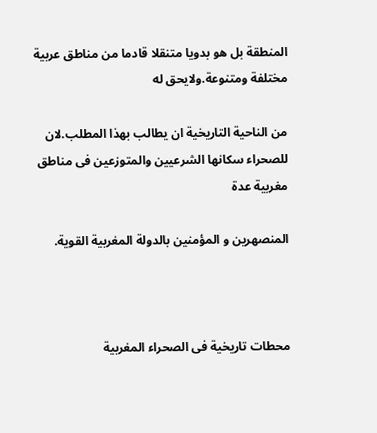المنطقة بل هو بدويا متنقلا قادما من مناطق عربية مختلفة ومتنوعة.ولايحق له

من الناحية التاريخية ان يطالب بهذا المطلب.لان للصحراء سكانها الشرعيين والمتوزعين فى مناطق مغربية عدة

المنصهرين و المؤمنين بالدولة المغربية القوية.



محطات تاريخية فى الصحراء المغربية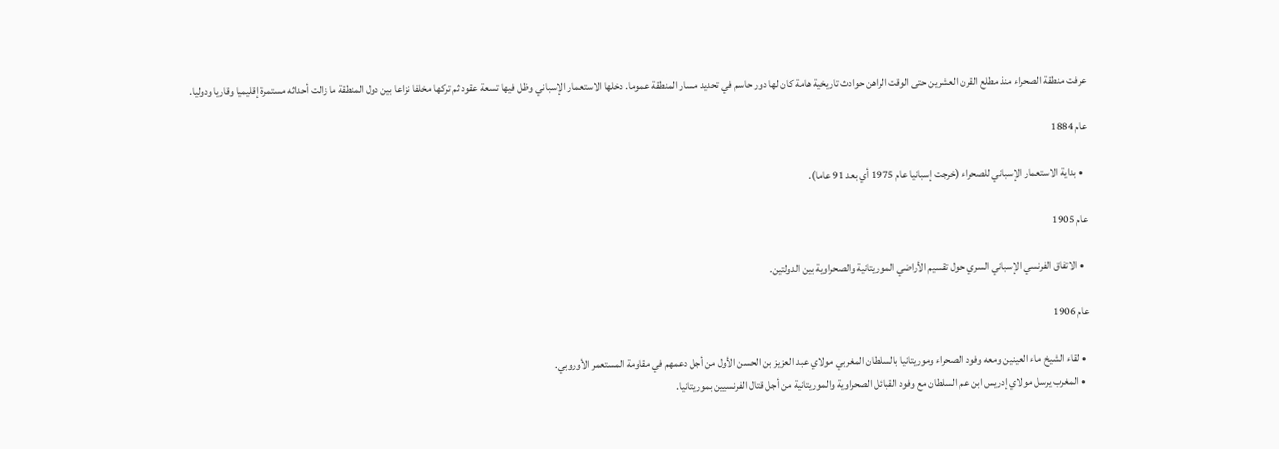عرفت منطقة الصحراء منذ مطلع القرن العشرين حتى الوقت الراهن حوادث تاريخية هامة كان لها دور حاسم في تحديد مسار المنطقة عموما. دخلها الاستعمار الإسباني وظل فيها تسعة عقود ثم تركها مخلفا نزاعا بين دول المنطقة ما زالت أحداثه مستمرة إقليميا وقاريا ودوليا.

عام 1884

  • بداية الاستعمار الإسباني للصحراء (خرجت إسبانيا عام 1975 أي بعد 91 عاما).

عام 1905

  • الاتفاق الفرنسي الإسباني السري حول تقسيم الأراضي الموريتانية والصحراوية بين الدولتين.

عام 1906

  • لقاء الشيخ ماء العينين ومعه وفود الصحراء وموريتانيا بالسلطان المغربي مولاي عبد العزيز بن الحسن الأول من أجل دعمهم في مقاومة المستعمر الأوروبي.
  • المغرب يرسل مولاي إدريس ابن عم السلطان مع وفود القبائل الصحراوية والموريتانية من أجل قتال الفرنسيين بموريتانيا.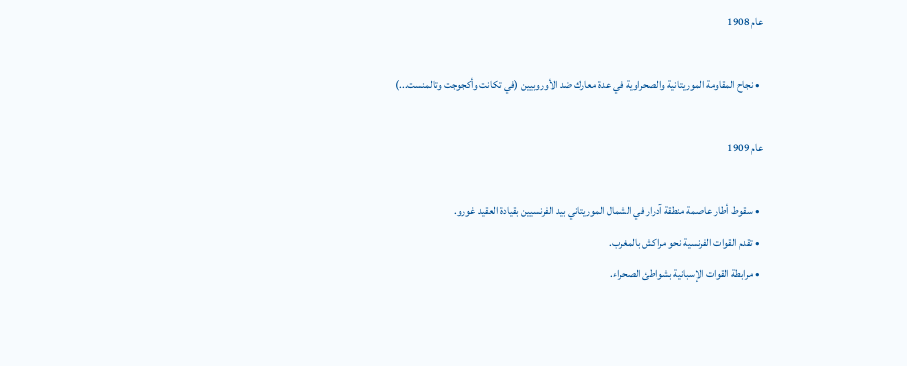عام 1908

  • نجاح المقاومة الموريتانية والصحراوية في عدة معارك ضد الأوروبيين (في تكانت وأكجوجت وتالمنست...)

عام 1909

  • سقوط أطار عاصمة منطقة آدرار في الشمال الموريتاني بيد الفرنسيين بقيادة العقيد غورو.
  • تقدم القوات الفرنسية نحو مراكش بالمغرب.
  • مرابطة القوات الإسبانية بشواطئ الصحراء.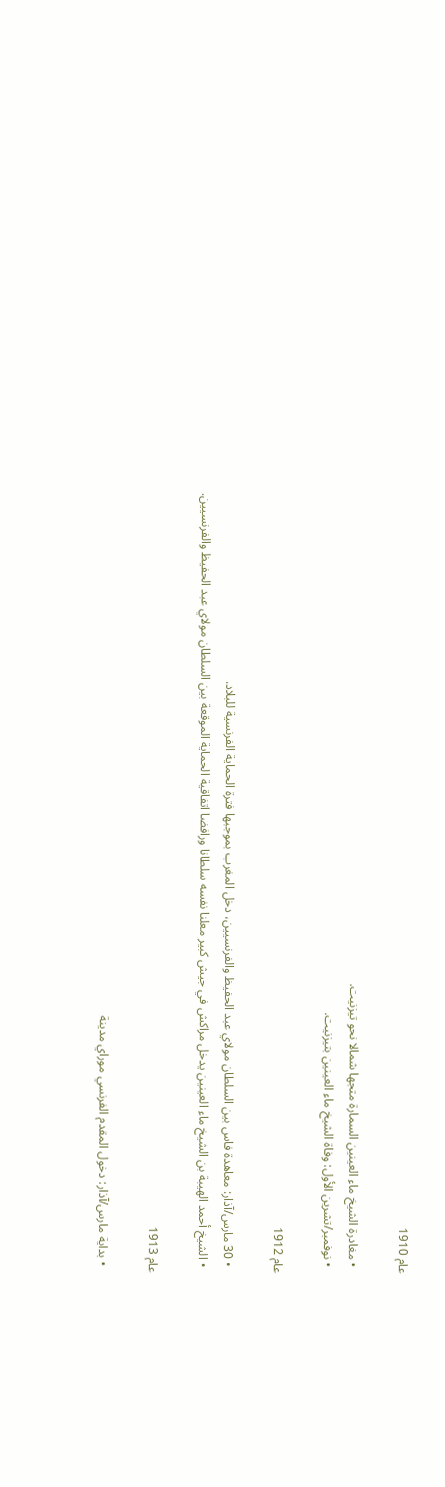عام 1910

  • مغادرة الشيخ ماء العينين السمارة متجها شمالا نحو تيزنيت.
  • نوفمبر/تشرين الأول: وفاة الشيخ ماء العينين بتيزنيت.

عام 1912

  • 30 مارس/آذار: معاهدة فاس بين السلطان مولاي عبد الحفيظ والفرنسيين، دخل المغرب بموجبها فترة الحماية الفرنسية للبلاد.
  • الشيخ أحمد الهيبة بن الشيخ ماء العينين يدخل مراكش في جيش كبير معلنا نفسه سلطانا ورافضا اتفاقية الحماية الموقعة بين السلطان مولاي عبد الحفيظ والفرنسيين.

عام 1913

  • بداية مارس/آذار: دخول المقدم الفرنسي موراي مدينة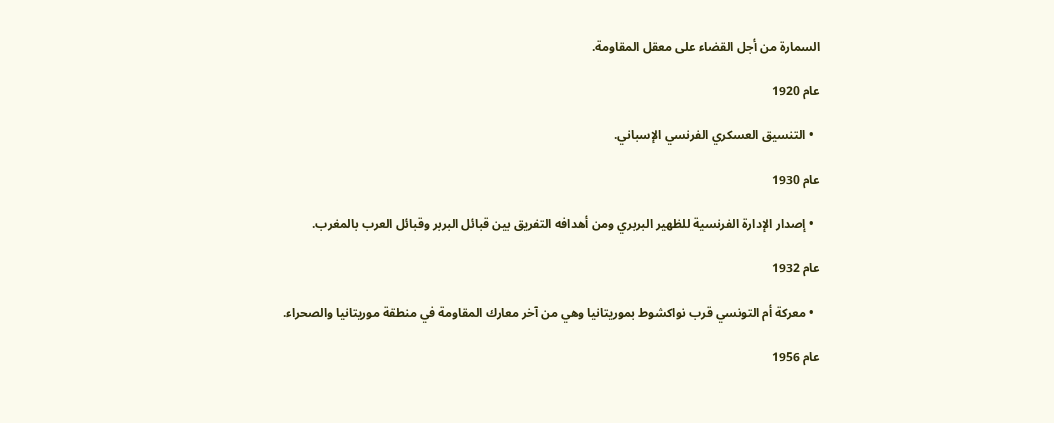السمارة من أجل القضاء على معقل المقاومة.

عام 1920

  • التنسيق العسكري الفرنسي الإسباني.

عام 1930

  • إصدار الإدارة الفرنسية للظهير البربري ومن أهدافه التفريق بين قبائل البربر وقبائل العرب بالمغرب.

عام 1932

  • معركة أم التونسي قرب نواكشوط بموريتانيا وهي من آخر معارك المقاومة في منطقة موريتانيا والصحراء.

عام 1956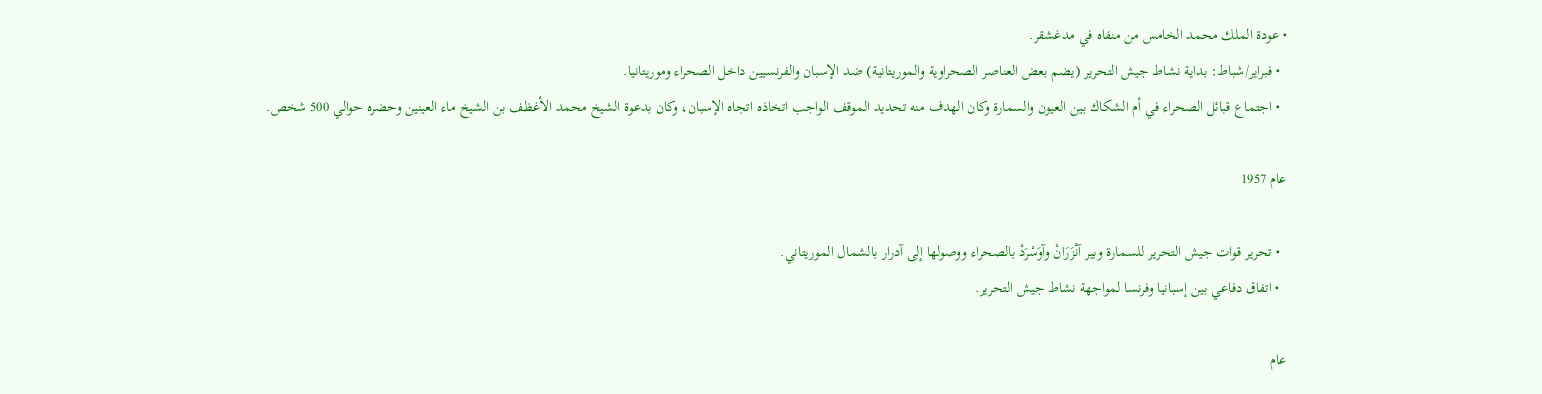• عودة الملك محمد الخامس من منفاه في مدغشقر.
  • فبراير/شباط: بداية نشاط جيش التحرير (يضم بعض العناصر الصحراوية والموريتانية) ضد الإسبان والفرنسيين داخل الصحراء وموريتانيا.
  • اجتماع قبائل الصحراء في أم الشكاك بين العيون والسمارة وكان الهدف منه تحديد الموقف الواجب اتخاذه اتجاه الإسبان، وكان بدعوة الشيخ محمد الأغظف بن الشيخ ماء العينين وحضره حوالي 500 شخص.

عام 1957

  • تحرير قوات جيش التحرير للسمارة وبير آنْزَرَانْ وآوَسْرَدْ بالصحراء ووصولها إلى آدرار بالشمال الموريتاني.
  • اتفاق دفاعي بين إسبانيا وفرنسا لمواجهة نشاط جيش التحرير.

عام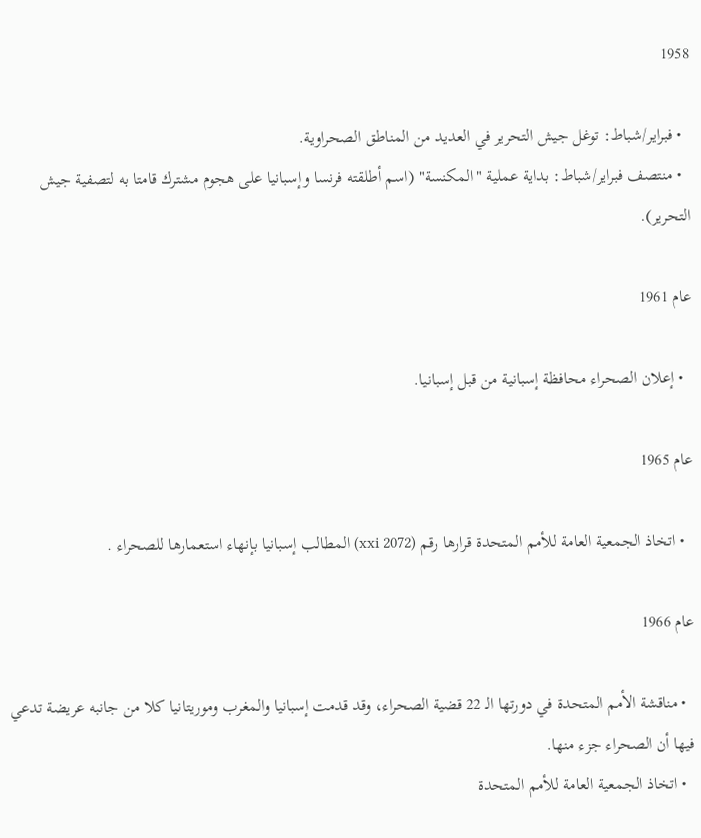1958

  • فبراير/شباط: توغل جيش التحرير في العديد من المناطق الصحراوية.
  • منتصف فبراير/شباط: بداية عملية "المكنسة" (اسم أطلقته فرنسا وإسبانيا على هجوم مشترك قامتا به لتصفية جيش التحرير).

عام 1961

  • إعلان الصحراء محافظة إسبانية من قبل إسبانيا.

عام 1965

  • اتخاذ الجمعية العامة للأمم المتحدة قرارها رقم (xxi 2072) المطالب إسبانيا بإنهاء استعمارها للصحراء .

عام 1966

  • مناقشة الأمم المتحدة في دورتها الـ 22 قضية الصحراء، وقد قدمت إسبانيا والمغرب وموريتانيا كلا من جانبه عريضة تدعي فيها أن الصحراء جزء منها.
  • اتخاذ الجمعية العامة للأمم المتحدة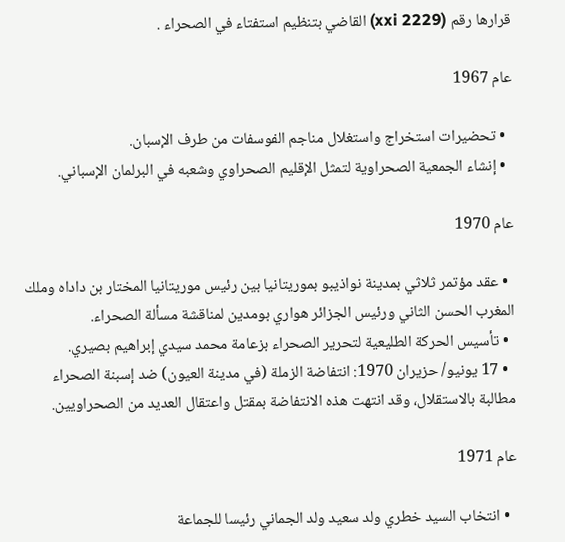قرارها رقم (xxi 2229) القاضي بتنظيم استفتاء في الصحراء .

عام 1967

  • تحضيرات استخراج واستغلال مناجم الفوسفات من طرف الإسبان.
  • إنشاء الجمعية الصحراوية لتمثل الإقليم الصحراوي وشعبه في البرلمان الإسباني.

عام 1970

  • عقد مؤتمر ثلاثي بمدينة نواذيبو بموريتانيا بين رئيس موريتانيا المختار بن داداه وملك المغرب الحسن الثاني ورئيس الجزائر هواري بومدين لمناقشة مسألة الصحراء.
  • تأسيس الحركة الطليعية لتحرير الصحراء بزعامة محمد سيدي إبراهيم بصيري.
  • 17 يونيو/ حزيران 1970: انتفاضة الزملة (في مدينة العيون) ضد إسبنة الصحراء مطالبة بالاستقلال، وقد انتهت هذه الانتفاضة بمقتل واعتقال العديد من الصحراويين.

عام 1971

  • انتخاب السيد خطري ولد سعيد ولد الجماني رئيسا للجماعة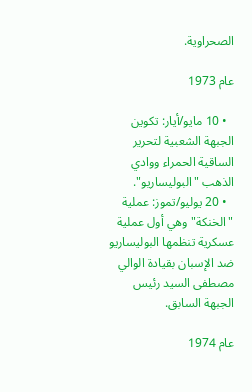الصحراوية.

عام 1973

  • 10 مايو/أيار: تكوين الجبهة الشعبية لتحرير الساقية الحمراء ووادي الذهب "البوليساريو".
  • 20 يوليو/تموز: عملية "الخنكة" وهي أول عملية عسكرية تنظمها البوليساريو ضد الإسبان بقيادة الوالي مصطفى السيد رئيس الجبهة السابق.

عام 1974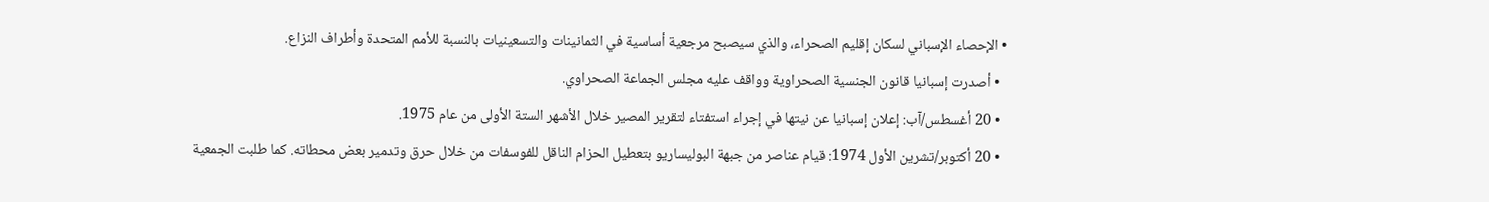• الإحصاء الإسباني لسكان إقليم الصحراء، والذي سيصبح مرجعية أساسية في الثمانينات والتسعينيات بالنسبة للأمم المتحدة وأطراف النزاع.
  • أصدرت إسبانيا قانون الجنسية الصحراوية وواقف عليه مجلس الجماعة الصحراوي.
  • 20 أغسطس/آب: إعلان إسبانيا عن نيتها في إجراء استفتاء لتقرير المصير خلال الأشهر الستة الأولى من عام 1975.
  • 20 أكتوبر/تشرين الأول 1974: قيام عناصر من جبهة البوليساريو بتعطيل الحزام الناقل للفوسفات من خلال حرق وتدمير بعض محطاته. كما طلبت الجمعية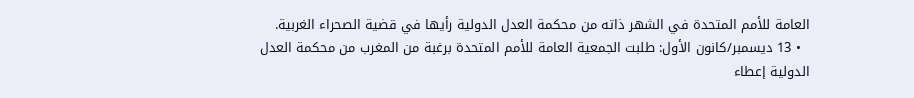العامة للأمم المتحدة في الشهر ذاته من محكمة العدل الدولية رأيها في قضية الصحراء الغربية.
  • 13 ديسمبر/كانون الأول: طلبت الجمعية العامة للأمم المتحدة برغبة من المغرب من محكمة العدل الدولية إعطاء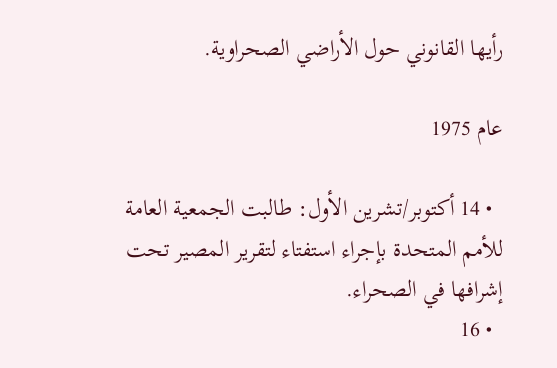رأيها القانوني حول الأراضي الصحراوية.

عام 1975

  • 14 أكتوبر/تشرين الأول: طالبت الجمعية العامة للأمم المتحدة بإجراء استفتاء لتقرير المصير تحت إشرافها في الصحراء.
  • 16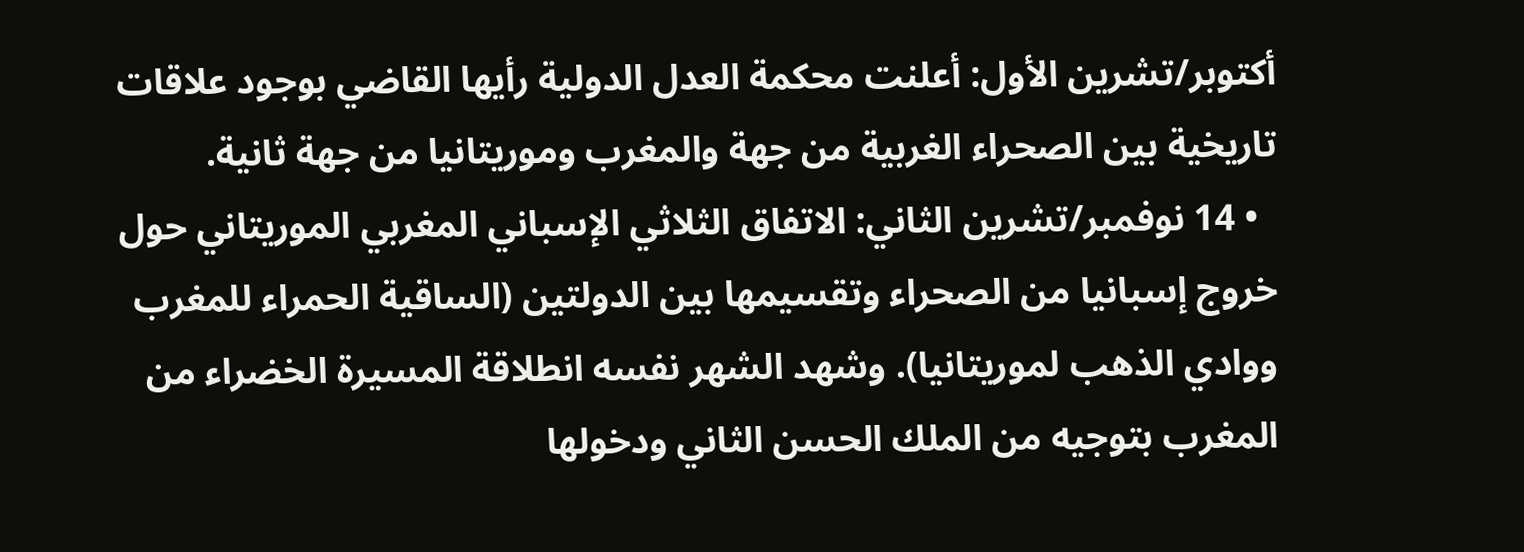أكتوبر/تشرين الأول: أعلنت محكمة العدل الدولية رأيها القاضي بوجود علاقات تاريخية بين الصحراء الغربية من جهة والمغرب وموريتانيا من جهة ثانية.
  • 14 نوفمبر/تشرين الثاني: الاتفاق الثلاثي الإسباني المغربي الموريتاني حول خروج إسبانيا من الصحراء وتقسيمها بين الدولتين (الساقية الحمراء للمغرب ووادي الذهب لموريتانيا). وشهد الشهر نفسه انطلاقة المسيرة الخضراء من المغرب بتوجيه من الملك الحسن الثاني ودخولها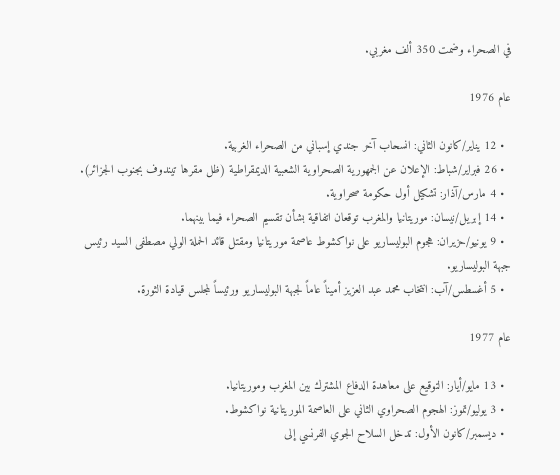في الصحراء وضمت 350 ألف مغربي.

عام 1976

  • 12 يناير/كانون الثاني: انسحاب آخر جندي إسباني من الصحراء الغربية.
  • 26 فبراير/شباط: الإعلان عن الجمهورية الصحراوية الشعبية الديمقراطية (ظل مقرها تيندوف بجنوب الجزائر).
  • 4 مارس/آذار: تشكيل أول حكومة صحراوية.
  • 14 إبريل/نيسان: موريتانيا والمغرب توقعان اتفاقية بشأن تقسيم الصحراء فيما بينهما.
  • 9 يونيو/حزيران: هجوم البوليساريو على نواكشوط عاصمة موريتانيا ومقتل قائد الحملة الولي مصطفى السيد رئيس جبهة البوليساريو.
  • 5 أغسطس/آب: انتخاب محمد عبد العزيز أميناً عاماً لجبهة البوليساريو ورئيساً لمجلس قيادة الثورة.

عام 1977

  • 13 مايو/أيار: التوقيع على معاهدة الدفاع المشترك بين المغرب وموريتانيا.
  • 3 يوليو/تموز: الهجوم الصحراوي الثاني على العاصمة الموريتانية نواكشوط.
  • ديسمبر/كانون الأول: تدخل السلاح الجوي الفرنسي إلى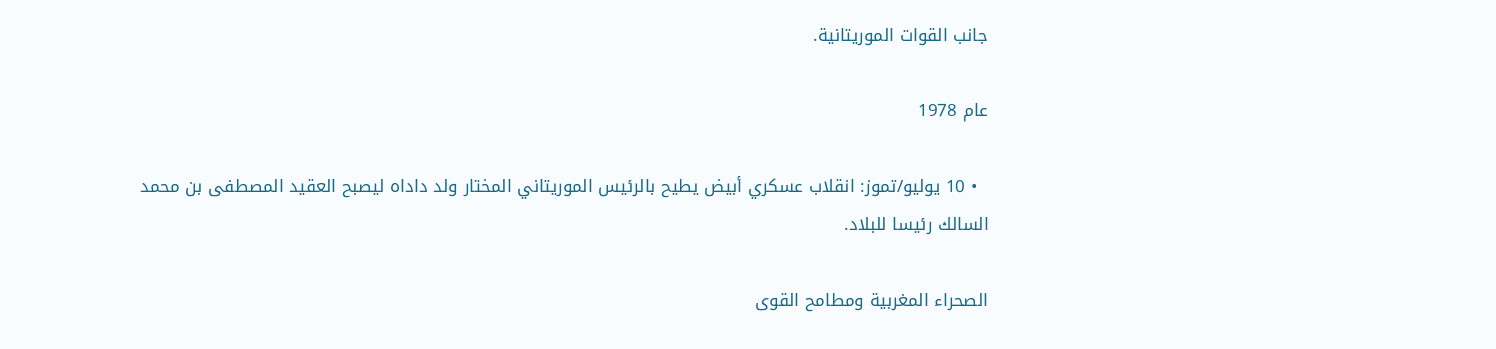جانب القوات الموريتانية.

عام 1978

  • 10 يوليو/تموز: انقلاب عسكري أبيض يطيح بالرئيس الموريتاني المختار ولد داداه ليصبح العقيد المصطفى بن محمد السالك رئيسا للبلاد.

الصحراء المغربية ومطامح القوى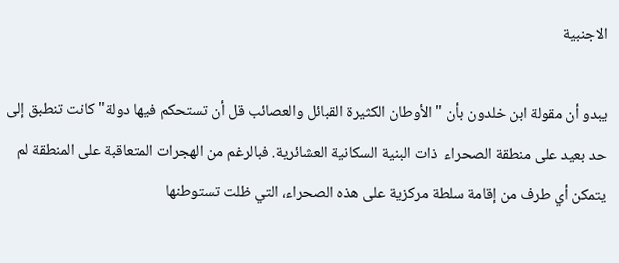الاجنبية

يبدو أن مقولة ابن خلدون بأن "الأوطان الكثيرة القبائل والعصائب قل أن تستحكم فيها دولة" كانت تنطبق إلى حد بعيد على منطقة الصحراء  ذات البنية السكانية العشائرية. فبالرغم من الهجرات المتعاقبة على المنطقة لم يتمكن أي طرف من إقامة سلطة مركزية على هذه الصحراء، التي ظلت تستوطنها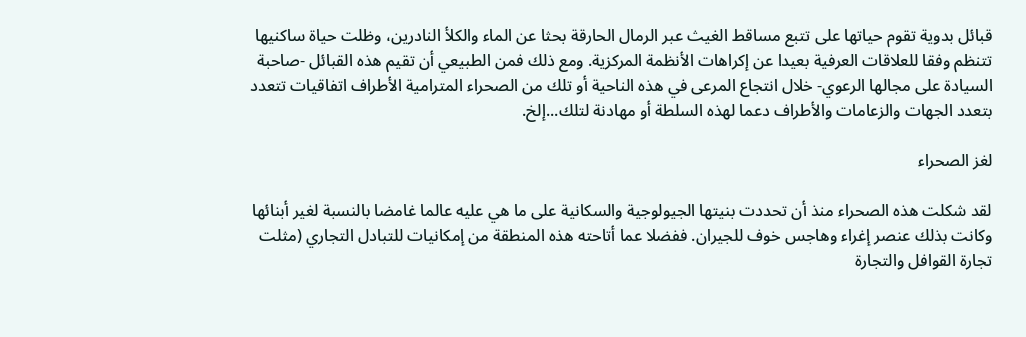قبائل بدوية تقوم حياتها على تتبع مساقط الغيث عبر الرمال الحارقة بحثا عن الماء والكلأ النادرين، وظلت حياة ساكنيها تتنظم وفقا للعلاقات العرفية بعيدا عن إكراهات الأنظمة المركزية. ومع ذلك فمن الطبيعي أن تقيم هذه القبائل -صاحبة السيادة على مجالها الرعوي- خلال انتجاع المرعى في هذه الناحية أو تلك من الصحراء المترامية الأطراف اتفاقيات تتعدد بتعدد الجهات والزعامات والأطراف دعما لهذه السلطة أو مهادنة لتلك...إلخ.

لغز الصحراء

لقد شكلت هذه الصحراء منذ أن تحددت بنيتها الجيولوجية والسكانية على ما هي عليه عالما غامضا بالنسبة لغير أبنائها وكانت بذلك عنصر إغراء وهاجس خوف للجيران. ففضلا عما أتاحته هذه المنطقة من إمكانيات للتبادل التجاري (مثلت تجارة القوافل والتجارة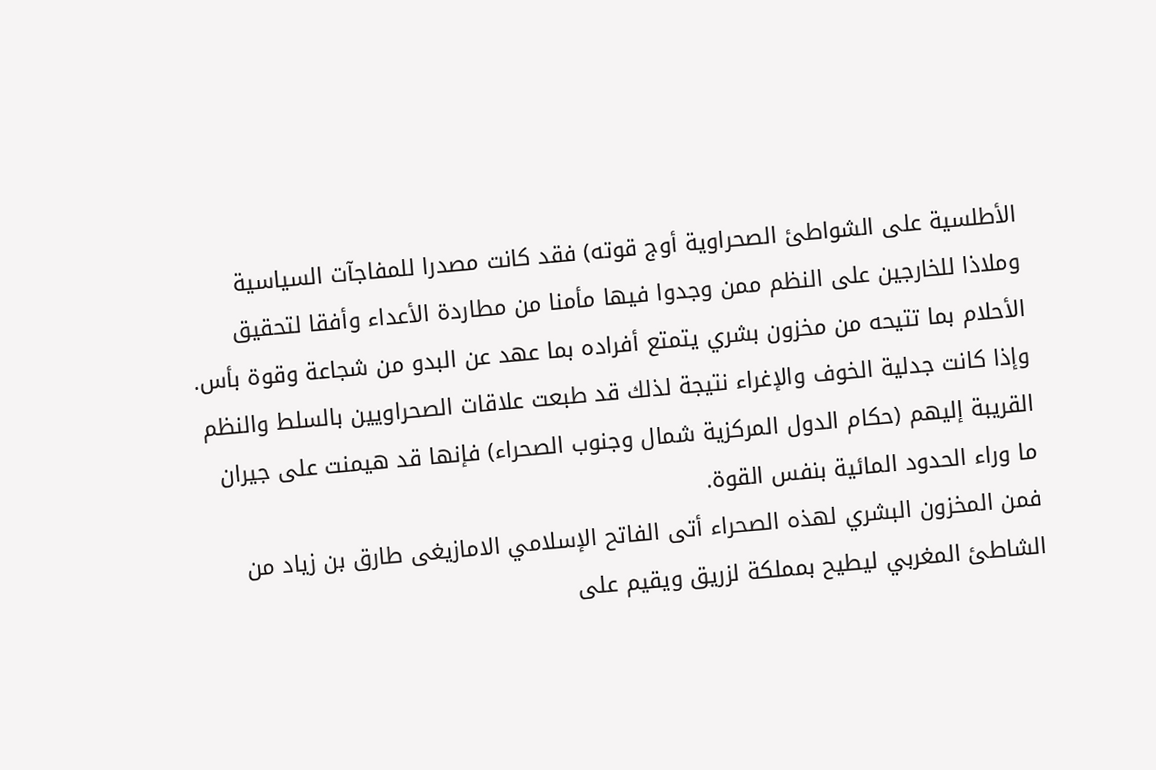الأطلسية على الشواطئ الصحراوية أوج قوته) فقد كانت مصدرا للمفاجآت السياسية وملاذا للخارجين على النظم ممن وجدوا فيها مأمنا من مطاردة الأعداء وأفقا لتحقيق الأحلام بما تتيحه من مخزون بشري يتمتع أفراده بما عهد عن البدو من شجاعة وقوة بأس.
وإذا كانت جدلية الخوف والإغراء نتيجة لذلك قد طبعت علاقات الصحراويين بالسلط والنظم القريبة إليهم (حكام الدول المركزية شمال وجنوب الصحراء) فإنها قد هيمنت على جيران ما وراء الحدود المائية بنفس القوة.
فمن المخزون البشري لهذه الصحراء أتى الفاتح الإسلامي الامازيغى طارق بن زياد من الشاطئ المغربي ليطيح بمملكة لزريق ويقيم على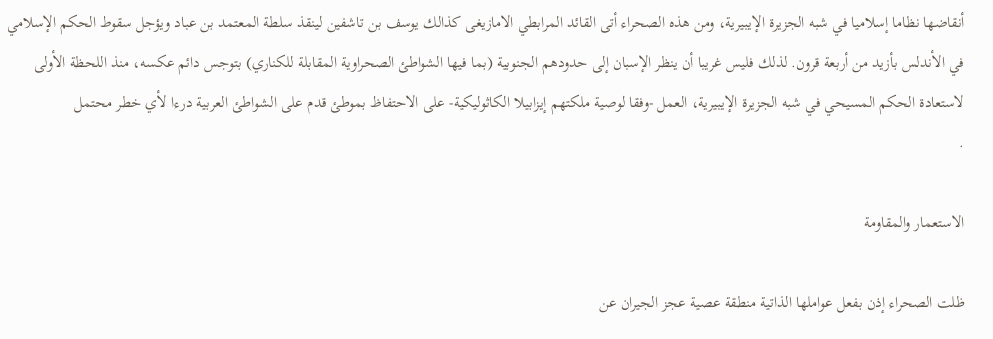أنقاضها نظاما إسلاميا في شبه الجزيرة الإيبيرية، ومن هذه الصحراء أتى القائد المرابطي الامازيغى كذالك يوسف بن تاشفين لينقذ سلطة المعتمد بن عباد ويؤجل سقوط الحكم الإسلامي في الأندلس بأزيد من أربعة قرون. لذلك فليس غريبا أن ينظر الإسبان إلى حدودهم الجنوبية (بما فيها الشواطئ الصحراوية المقابلة للكناري) بتوجس دائم عكسه، منذ اللحظة الأولى لاستعادة الحكم المسيحي في شبه الجزيرة الإيبيرية، العمل -وفقا لوصية ملكتهم إيزابيلا الكاثوليكية- على الاحتفاظ بموطئ قدم على الشواطئ العربية درءا لأي خطر محتمل
.

الاستعمار والمقاومة

ظلت الصحراء إذن بفعل عواملها الذاتية منطقة عصية عجز الجيران عن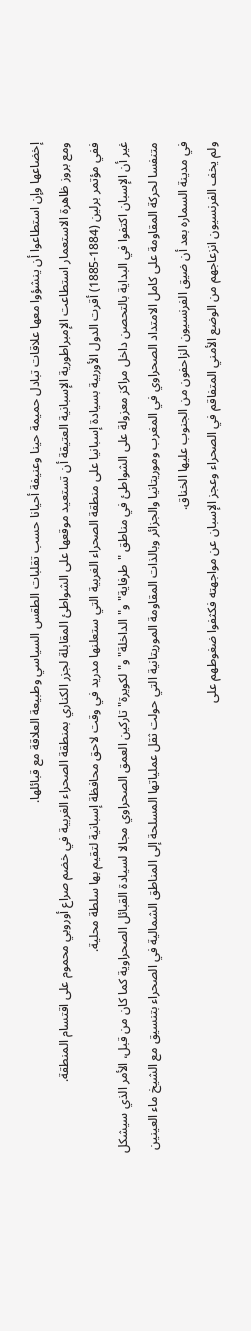إخضاعها وإن استطاعوا أن ينشؤوا معها علاقات تبادل حميمة حينا وعنيفة أحيانا حسب تقلبات الطقس السياسي وطبيعة العلاقة مع قبائلها.
ومع بروز ظاهرة الاستعمار استطاعت الإمبراطورية الإسبانية العتيقة أن تستعيد موقعها على الشواطئ المقابلة لجزر الكناري بمنطقة الصحراء الغربية في خضم صراع أوروبي محموم على اقتسام المنطقة.
ففي مؤتمر برلين (1884-1885) أقرت الدول الأوربية بسيادة إسبانيا على منطقة الصحراء الغربية التي ستعلنها مدريد في وقت لاحق محافظة إسبانية لتقيم بها سلطة محلية.
غير أن الإسبان اكتفوا في البداية بالتحصن داخل مراكز معزولة على الشواطئ في مناطق "طرفاية" و"الداخلة" و"لكويرة" تاركين العمق الصحراوي مجالا لسيادة القبائل الصحراوية كما كان من قبل، الأمر الذي سيشكل متنفسا لحركة المقاومة على كامل الامتداد الصحراوي في المغرب وموريتانيا والجزائر وبالذات المقاومة الموريتانية التي حولت ثقل عملياتها المسلحة إلى المناطق الشمالية في الصحراء بتنسيق مع الشيخ ماء العينين في مدينة السماره بعد أن ضيق الفرنسيون الزاحفون من الجنوب عليها الخناق.
ولم يخف الفرنسيون انزعاجهم من الوضع الأمني المتفاقم في الصحراء وعجز الإسبان عن مواجهته فكثفوا ضغوطهم على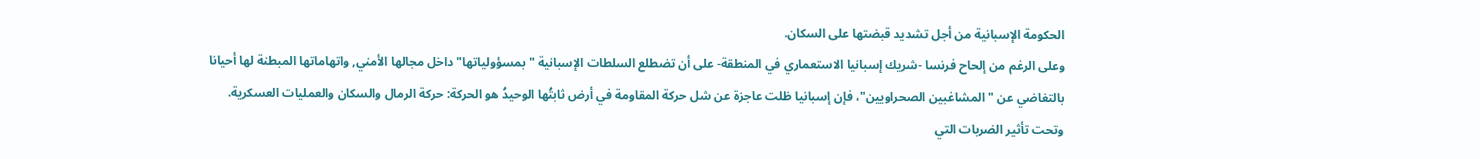الحكومة الإسبانية من أجل تشديد قبضتها على السكان.
وعلى الرغم من إلحاح فرنسا -شريك إسبانيا الاستعماري في المنطقة- على أن تضطلع السلطات الإسبانية "بمسؤولياتها" داخل مجالها الأمني, واتهاماتها المبطنة لها أحيانا بالتغاضي عن "المشاغبين الصحراويين"، فإن إسبانيا ظلت عاجزة عن شل حركة المقاومة في أرض ثابتُها الوحيدُ هو الحركة: حركة الرمال والسكان والعمليات العسكرية.
وتحت تأثير الضربات التي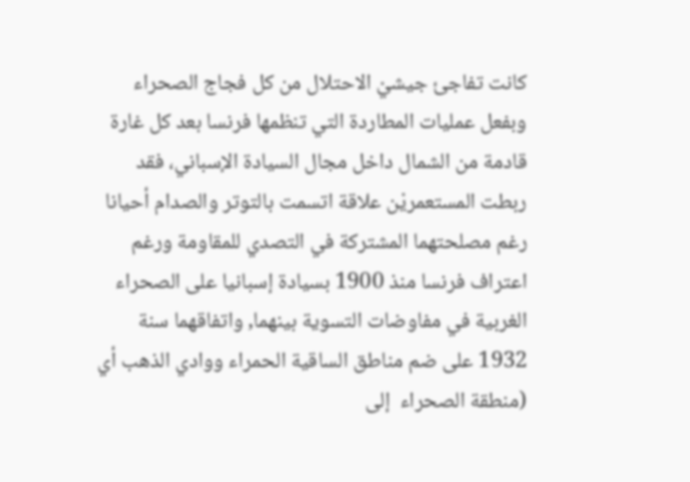كانت تفاجئ جيشيْ الاحتلال من كل فجاج الصحراء وبفعل عمليات المطاردة التي تنظمها فرنسا بعد كل غارة قادمة من الشمال داخل مجال السيادة الإسباني، فقد ربطت المستعمريْن علاقة اتسمت بالتوتر والصدام أحيانا رغم مصلحتهما المشتركة في التصدي للمقاومة ورغم اعتراف فرنسا منذ 1900 بسيادة إسبانيا على الصحراء الغربية في مفاوضات التسوية بينهما, واتفاقهما سنة 1932 على ضم مناطق الساقية الحمراء ووادي الذهب أي (منطقة الصحراء  إلى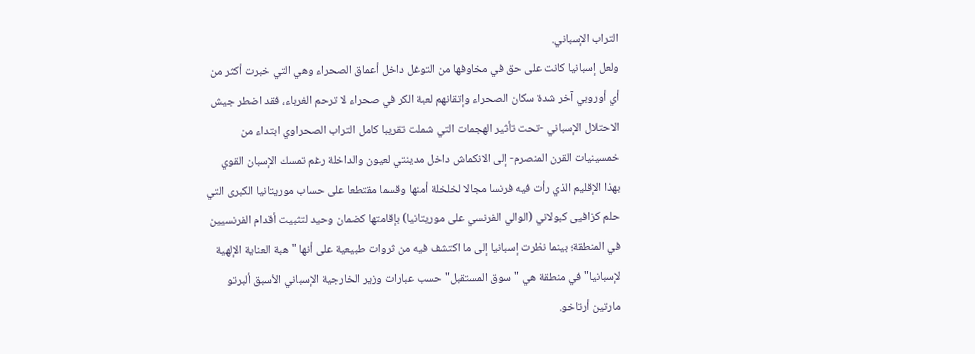التراب الإسباني.
ولعل إسبانيا كانت على حق في مخاوفها من التوغل داخل أعماق الصحراء وهي التي خبرت أكثر من أي أوروبي آخر شدة سكان الصحراء وإتقانهم لعبة الكر في صحراء لا ترحم الغرباء، فقد اضطر جيش الاحتلال الإسباني -تحت تأثير الهجمات التي شملت تقريبا كامل التراب الصحراوي ابتداء من خمسينيات القرن المنصرم- إلى الانكماش داخل مدينتي لعيون والداخلة رغم تمسك الإسبان القوي بهذا الإقليم الذي رأت فيه فرنسا مجالا لخلخلة أمنها وقسما مقتطعا على حساب موريتانيا الكبرى التي حلم كزافيى كبولاني (الوالي الفرنسي على موريتانيا) بإقامتها كضمان وحيد لتثبيت أقدام الفرنسيين في المنطقة؛ بينما نظرت إسبانيا إلى ما اكتشف فيه من ثروات طبيعية على أنها "هبة العناية الإلهية لإسبانيا" في منطقة هي "سوق المستقبل" حسب عبارات وزير الخارجية الإسباني الأسبق ألبرتو مارتين أرتاخو.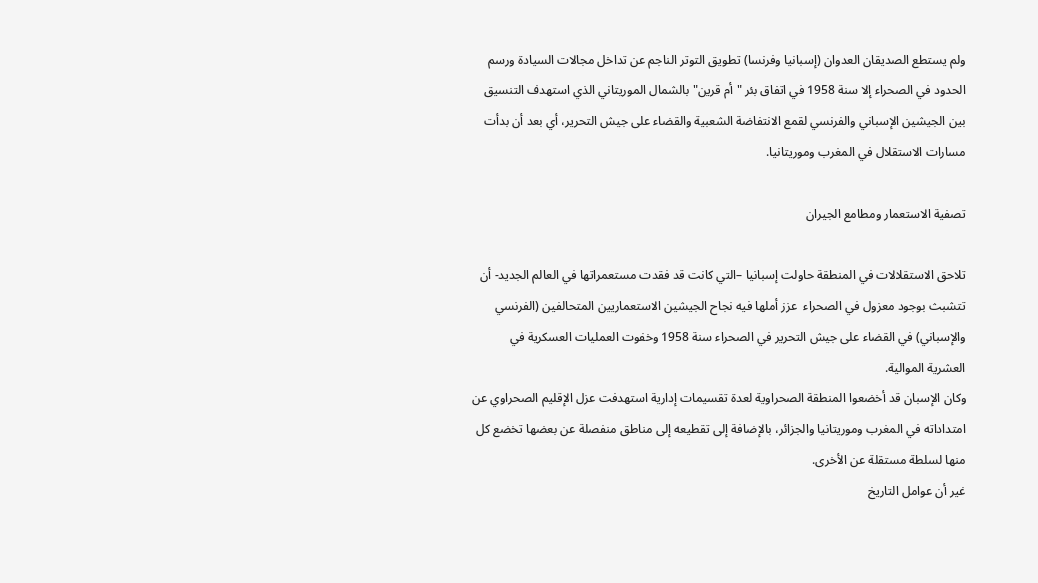ولم يستطع الصديقان العدوان (إسبانيا وفرنسا) تطويق التوتر الناجم عن تداخل مجالات السيادة ورسم الحدود في الصحراء إلا سنة 1958 في اتفاق بئر "أم قرين" بالشمال الموريتاني الذي استهدف التنسيق بين الجيشين الإسباني والفرنسي لقمع الانتفاضة الشعبية والقضاء على جيش التحرير، أي بعد أن بدأت مسارات الاستقلال في المغرب وموريتانيا.

تصفية الاستعمار ومطامع الجيران

تلاحق الاستقلالات في المنطقة حاولت إسبانيا –التي كانت قد فقدت مستعمراتها في العالم الجديد- أن تتشبث بوجود معزول في الصحراء  عزز أملها فيه نجاح الجيشين الاستعماريين المتحالفين (الفرنسي والإسباني) في القضاء على جيش التحرير في الصحراء سنة 1958 وخفوت العمليات العسكرية في العشرية الموالية.
وكان الإسبان قد أخضعوا المنطقة الصحراوية لعدة تقسيمات إدارية استهدفت عزل الإقليم الصحراوي عن امتداداته في المغرب وموريتانيا والجزائر، بالإضافة إلى تقطيعه إلى مناطق منفصلة عن بعضها تخضع كل منها لسلطة مستقلة عن الأخرى.
غير أن عوامل التاريخ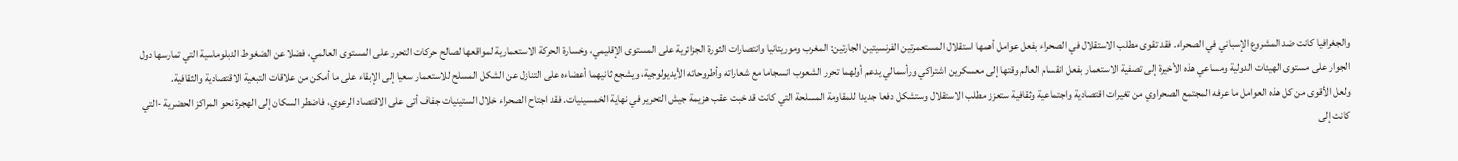والجغرافيا كانت ضد المشروع الإسباني في الصحراء. فقد تقوى مطلب الاستقلال في الصحراء بفعل عوامل أهمها استقلال المستعمرتين الفرنسيتين الجارتين: المغرب وموريتانيا وانتصارات الثورة الجزائرية على المستوى الإقليمي، وخسارة الحركة الاستعمارية لمواقعها لصالح حركات التحرر على المستوى العالمي، فضلا عن الضغوط الدبلوماسية التي تمارسها دول الجوار على مستوى الهيئات الدولية ومساعي هذه الأخيرة إلى تصفية الاستعمار بفعل انقسام العالم وقتها إلى معسكرين اشتراكي ورأسمالي يدعم أولهما تحرر الشعوب انسجاما مع شعاراته وأطروحاته الأيديولوجية، ويشجع ثانيهما أعضاءه على التنازل عن الشكل المسلح للاستعمار سعيا إلى الإبقاء على ما أمكن من علاقات التبعية الاقتصادية والثقافية.
ولعل الأقوى من كل هذه العوامل ما عرفه المجتمع الصحراوي من تغيرات اقتصادية واجتماعية وثقافية ستعزز مطلب الاستقلال وستشكل دفعا جديدا للمقاومة المسلحة التي كانت قد خبت عقب هزيمة جيش التحرير في نهاية الخمسينيات. فقد اجتاح الصحراء خلال الستينيات جفاف أتى على الاقتصاد الرعوي، فاضطر السكان إلى الهجرة نحو المراكز الحضرية -التي كانت إلى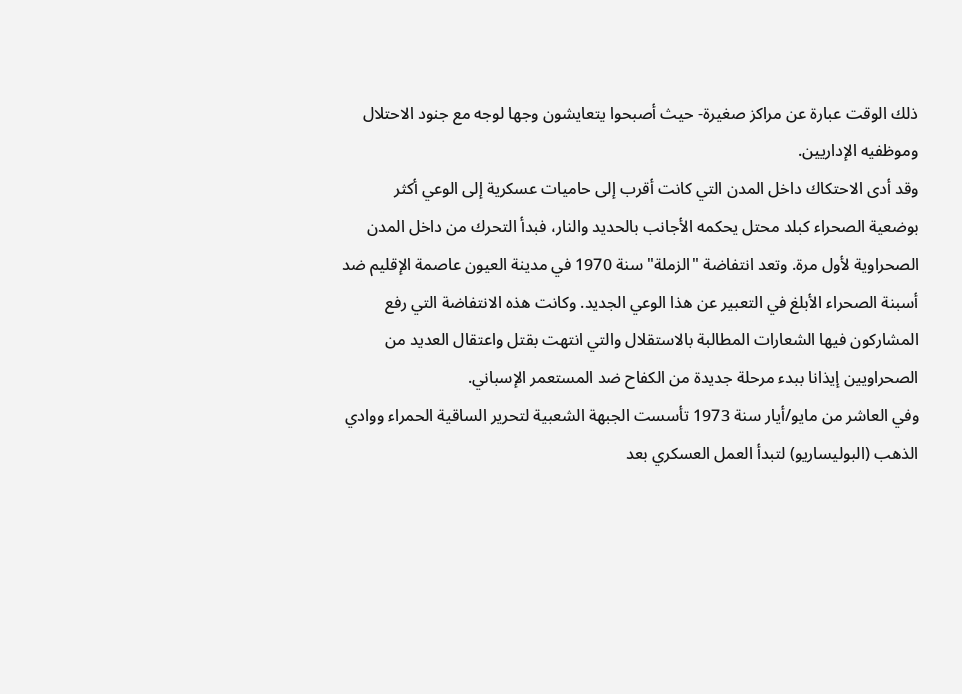ذلك الوقت عبارة عن مراكز صغيرة- حيث أصبحوا يتعايشون وجها لوجه مع جنود الاحتلال وموظفيه الإداريين.
وقد أدى الاحتكاك داخل المدن التي كانت أقرب إلى حاميات عسكرية إلى الوعي أكثر بوضعية الصحراء كبلد محتل يحكمه الأجانب بالحديد والنار، فبدأ التحرك من داخل المدن الصحراوية لأول مرة. وتعد انتفاضة "الزملة" سنة 1970 في مدينة العيون عاصمة الإقليم ضد أسبنة الصحراء الأبلغ في التعبير عن هذا الوعي الجديد. وكانت هذه الانتفاضة التي رفع المشاركون فيها الشعارات المطالبة بالاستقلال والتي انتهت بقتل واعتقال العديد من الصحراويين إيذانا ببدء مرحلة جديدة من الكفاح ضد المستعمر الإسباني.
وفي العاشر من مايو/أيار سنة 1973 تأسست الجبهة الشعبية لتحرير الساقية الحمراء ووادي الذهب (البوليساريو) لتبدأ العمل العسكري بعد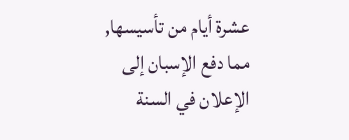عشرة أيام من تأسيسها, مما دفع الإسبان إلى الإعلان في السنة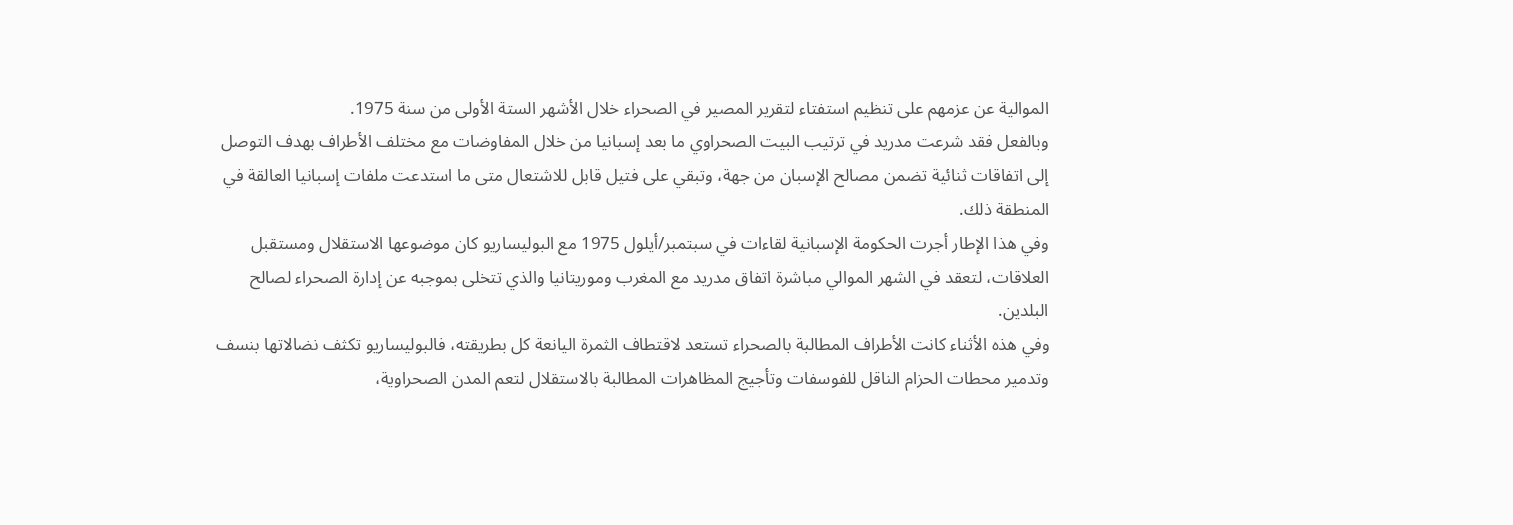الموالية عن عزمهم على تنظيم استفتاء لتقرير المصير في الصحراء خلال الأشهر الستة الأولى من سنة 1975.
وبالفعل فقد شرعت مدريد في ترتيب البيت الصحراوي ما بعد إسبانيا من خلال المفاوضات مع مختلف الأطراف بهدف التوصل إلى اتفاقات ثنائية تضمن مصالح الإسبان من جهة، وتبقي على فتيل قابل للاشتعال متى ما استدعت ملفات إسبانيا العالقة في المنطقة ذلك.
وفي هذا الإطار أجرت الحكومة الإسبانية لقاءات في سبتمبر/أيلول 1975 مع البوليساريو كان موضوعها الاستقلال ومستقبل العلاقات، لتعقد في الشهر الموالي مباشرة اتفاق مدريد مع المغرب وموريتانيا والذي تتخلى بموجبه عن إدارة الصحراء لصالح البلدين.
وفي هذه الأثناء كانت الأطراف المطالبة بالصحراء تستعد لاقتطاف الثمرة اليانعة كل بطريقته، فالبوليساريو تكثف نضالاتها بنسف وتدمير محطات الحزام الناقل للفوسفات وتأجيج المظاهرات المطالبة بالاستقلال لتعم المدن الصحراوية،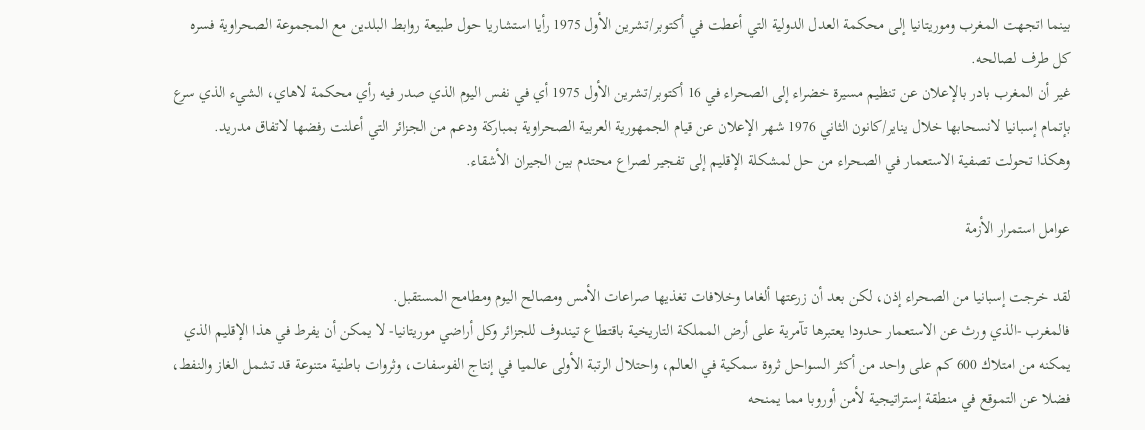بينما اتجهت المغرب وموريتانيا إلى محكمة العدل الدولية التي أعطت في أكتوبر/تشرين الأول 1975 رأيا استشاريا حول طبيعة روابط البلدين مع المجموعة الصحراوية فسره كل طرف لصالحه.
غير أن المغرب بادر بالإعلان عن تنظيم مسيرة خضراء إلى الصحراء في 16 أكتوبر/تشرين الأول 1975 أي في نفس اليوم الذي صدر فيه رأي محكمة لاهاي، الشيء الذي سرع بإتمام إسبانيا لانسحابها خلال يناير/كانون الثاني 1976 شهر الإعلان عن قيام الجمهورية العربية الصحراوية بمباركة ودعم من الجزائر التي أعلنت رفضها لاتفاق مدريد.
وهكذا تحولت تصفية الاستعمار في الصحراء من حل لمشكلة الإقليم إلى تفجير لصراع محتدم بين الجيران الأشقاء.

عوامل استمرار الأزمة

لقد خرجت إسبانيا من الصحراء إذن، لكن بعد أن زرعتها ألغاما وخلافات تغذيها صراعات الأمس ومصالح اليوم ومطامح المستقبل.
فالمغرب -الذي ورث عن الاستعمار حدودا يعتبرها تآمرية على أرض المملكة التاريخية باقتطاع تيندوف للجزائر وكل أراضي موريتانيا- لا يمكن أن يفرط في هذا الإقليم الذي يمكنه من امتلاك 600 كم على واحد من أكثر السواحل ثروة سمكية في العالم، واحتلال الرتبة الأولى عالميا في إنتاج الفوسفات، وثروات باطنية متنوعة قد تشمل الغاز والنفط، فضلا عن التموقع في منطقة إستراتيجية لأمن أوروبا مما يمنحه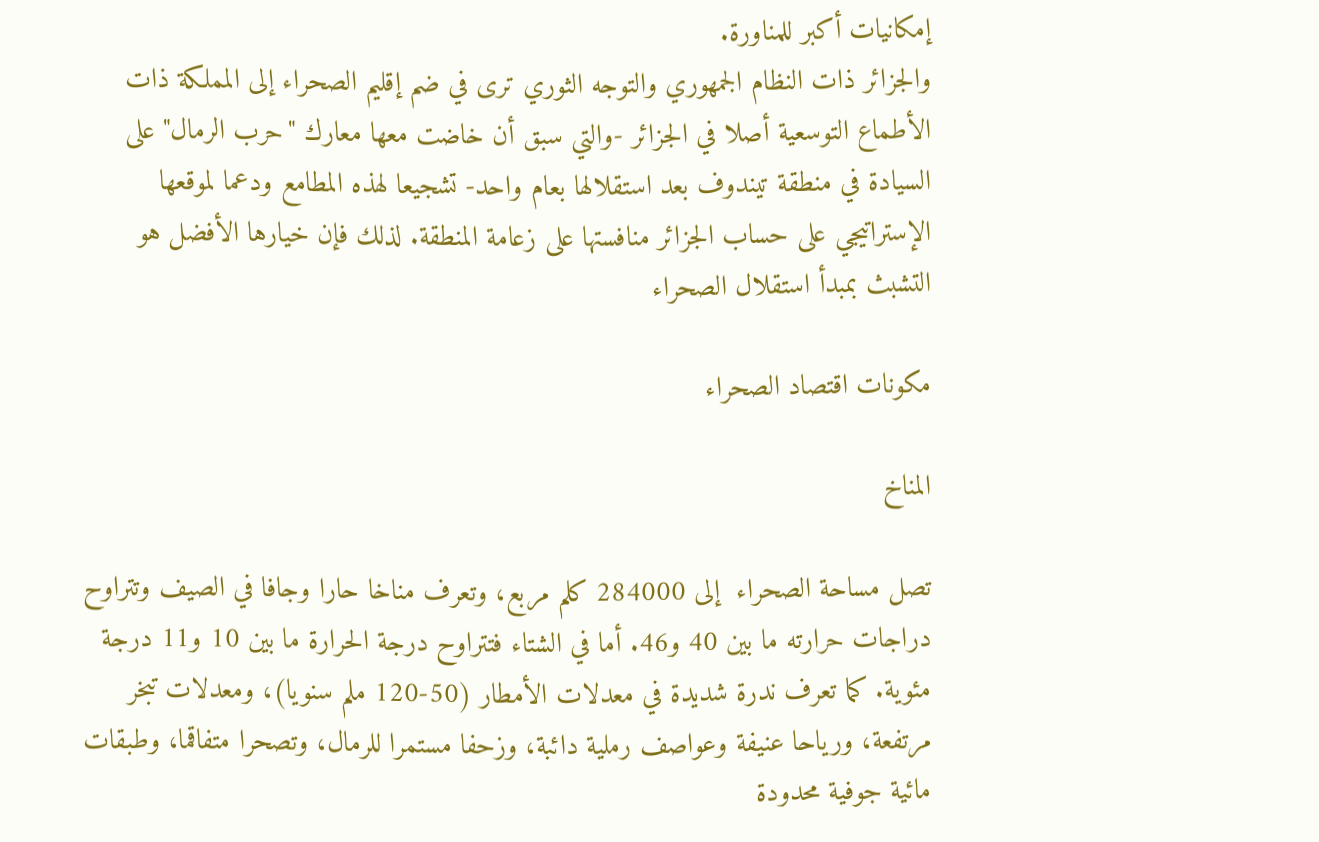إمكانيات أكبر للمناورة.
والجزائر ذات النظام الجمهوري والتوجه الثوري ترى في ضم إقليم الصحراء إلى المملكة ذات الأطماع التوسعية أصلا في الجزائر -والتي سبق أن خاضت معها معارك "حرب الرمال" على السيادة في منطقة تيندوف بعد استقلالها بعام واحد- تشجيعا لهذه المطامع ودعما لموقعها الإستراتيجي على حساب الجزائر منافستها على زعامة المنطقة. لذلك فإن خيارها الأفضل هو التشبث بمبدأ استقلال الصحراء

مكونات اقتصاد الصحراء

المناخ

تصل مساحة الصحراء  إلى 284000 كلم مربع، وتعرف مناخا حارا وجافا في الصيف وتتراوح دراجات حرارته ما بين 40 و46. أما في الشتاء فتتراوح درجة الحرارة ما بين 10 و11 درجة مئوية. كما تعرف ندرة شديدة في معدلات الأمطار (50-120 ملم سنويا)، ومعدلات تبخر مرتفعة، ورياحا عنيفة وعواصف رملية دائبة، وزحفا مستمرا للرمال، وتصحرا متفاقما، وطبقات مائية جوفية محدودة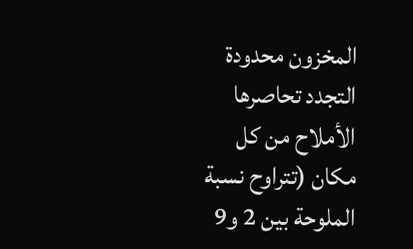المخزون محدودة التجدد تحاصرها الأملاح من كل مكان (تتراوح نسبة الملوحة بين 2 و9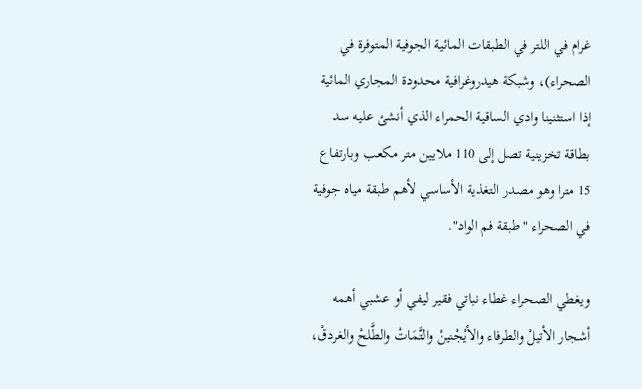غرام في اللتر في الطبقات المائية الجوفية المتوفرة في الصحراء)، وشبكة هيدروغرافية محدودة المجاري المائية إذا استثنينا وادي الساقية الحمراء الذي أنشئ عليه سد بطاقة تخزينية تصل إلى 110 ملايين متر مكعب وبارتفاع 15 مترا وهو مصدر التغذية الأساسي لأهم طبقة مياه جوفية في الصحراء "طبقة فم الواد".

ويغطي الصحراء غطاء نباتي فقير ليفي أو عشبي أهمه أشجار الأتيلْ والطرفاء والأيْجْنينْ والتَّمَاتْ والطَّلحْ والغردقْ،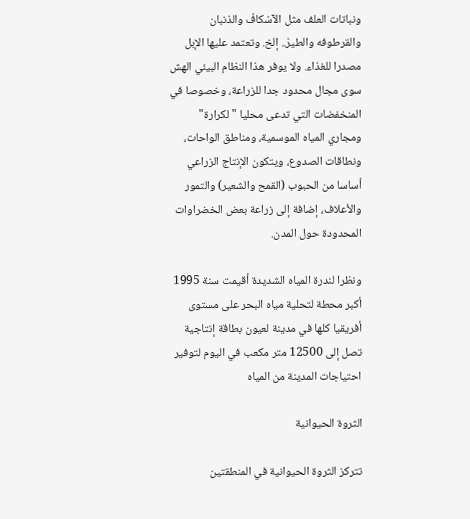ونباتات العلف مثل الآسْكافْ والذنبان والقرطوفه والطيرْ.. إلخ. وتعتمد عليها الإبل مصدرا للغذاء. ولا يوفر هذا النظام البيئي الهش سوى مجال محدود جدا للزراعة، وخصوصا في المنخفضات التي تدعى محليا "لكرارة" ومجاري المياه الموسمية، ومناطق الواحات، ونطاقات الصدوع، ويتكون الإنتاج الزراعي أساسا من الحبوب (القمح والشعير) والتمور والأعلاف، إضافة إلى زراعة بعض الخضراوات المحدودة حول المدن.

ونظرا لندرة المياه الشديدة أقيمت سنة 1995 أكبر محطة لتحلية مياه البحر على مستوى أفريقيا كلها في مدينة لعيون بطاقة إنتاجية تصل إلى 12500 متر مكعب في اليوم لتوفير احتياجات المدينة من المياه

الثروة الحيوانية

تتركز الثروة الحيوانية في المنطقتين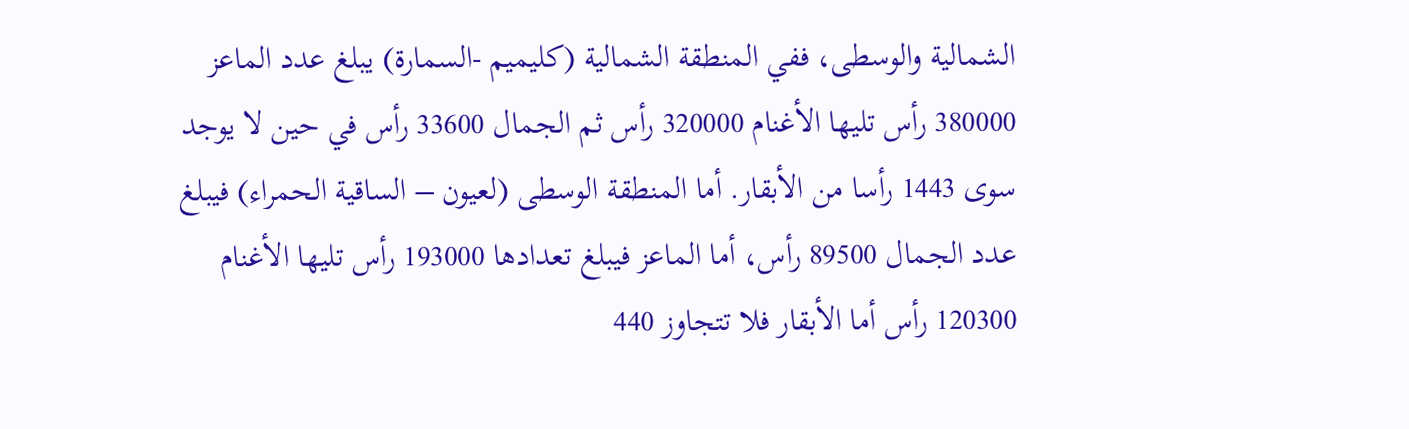الشمالية والوسطى، ففي المنطقة الشمالية (كليميم -السمارة) يبلغ عدد الماعز 380000 رأس تليها الأغنام 320000 رأس ثم الجمال 33600 رأس في حين لا يوجد سوى 1443 رأسا من الأبقار. أما المنطقة الوسطى (لعيون – الساقية الحمراء) فيبلغ عدد الجمال 89500 رأس، أما الماعز فيبلغ تعدادها 193000 رأس تليها الأغنام 120300 رأس أما الأبقار فلا تتجاوز 440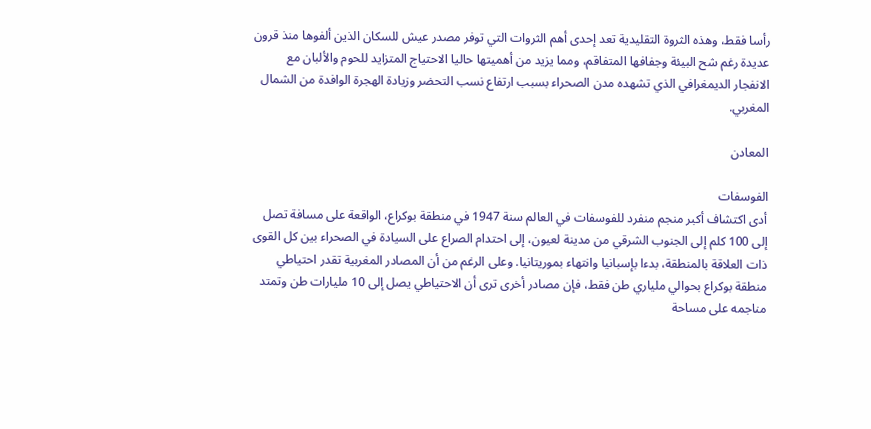رأسا فقط، وهذه الثروة التقليدية تعد إحدى أهم الثروات التي توفر مصدر عيش للسكان الذين ألفوها منذ قرون عديدة رغم شح البيئة وجفافها المتفاقم، ومما يزيد من أهميتها حاليا الاحتياج المتزايد للحوم والألبان مع الانفجار الديمغرافي الذي تشهده مدن الصحراء بسبب ارتفاع نسب التحضر وزيادة الهجرة الوافدة من الشمال المغربي.

المعادن

الفوسفات
أدى اكتشاف أكبر منجم منفرد للفوسفات في العالم سنة 1947 في منطقة بوكراع، الواقعة على مسافة تصل إلى 100 كلم إلى الجنوب الشرقي من مدينة لعيون، إلى احتدام الصراع على السيادة في الصحراء بين كل القوى ذات العلاقة بالمنطقة، بدءا بإسبانيا وانتهاء بموريتانيا. وعلى الرغم من أن المصادر المغربية تقدر احتياطي منطقة بوكراع بحوالي ملياري طن فقط، فإن مصادر أخرى ترى أن الاحتياطي يصل إلى 10 مليارات طن وتمتد مناجمه على مساحة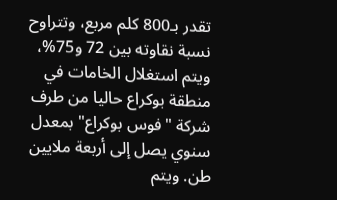تقدر بـ800 كلم مربع، وتتراوح نسبة نقاوته بين 72 و75%، ويتم استغلال الخامات في منطقة بوكراع حاليا من طرف شركة "فوس بوكراع" بمعدل سنوي يصل إلى أربعة ملايين طن. ويتم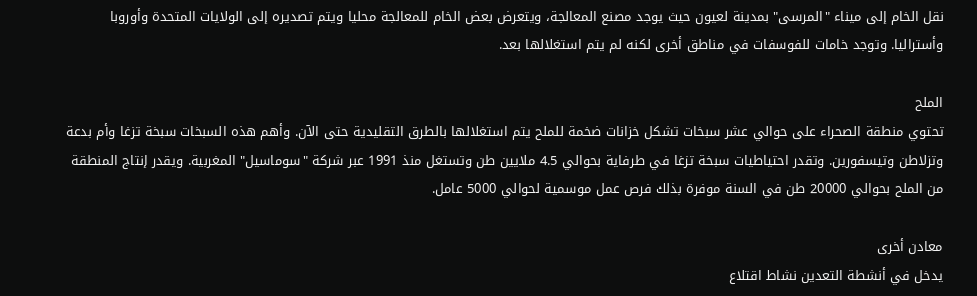نقل الخام إلى ميناء "المرسى" بمدينة لعيون حيث يوجد مصنع المعالجة، ويتعرض بعض الخام للمعالجة محليا ويتم تصديره إلى الولايات المتحدة وأوروبا وأستراليا. وتوجد خامات للفوسفات في مناطق أخرى لكنه لم يتم استغلالها بعد.

الملح
تحتوي منطقة الصحراء على حوالي عشر سبخات تشكل خزانات ضخمة للملح يتم استغلالها بالطرق التقليدية حتى الآن. وأهم هذه السبخات سبخة تزغا وأم بدعة وتزلاطن وتيسفورين. وتقدر احتياطيات سبخة تزغا في طرفاية بحوالي 4.5 ملايين طن وتستغل منذ 1991 عبر شركة "سوماسيل" المغربية. ويقدر إنتاج المنطقة من الملح بحوالي 20000 طن في السنة موفرة بذلك فرص عمل موسمية لحوالي 5000 عامل.

معادن أخرى
يدخل في أنشطة التعدين نشاط اقتلاع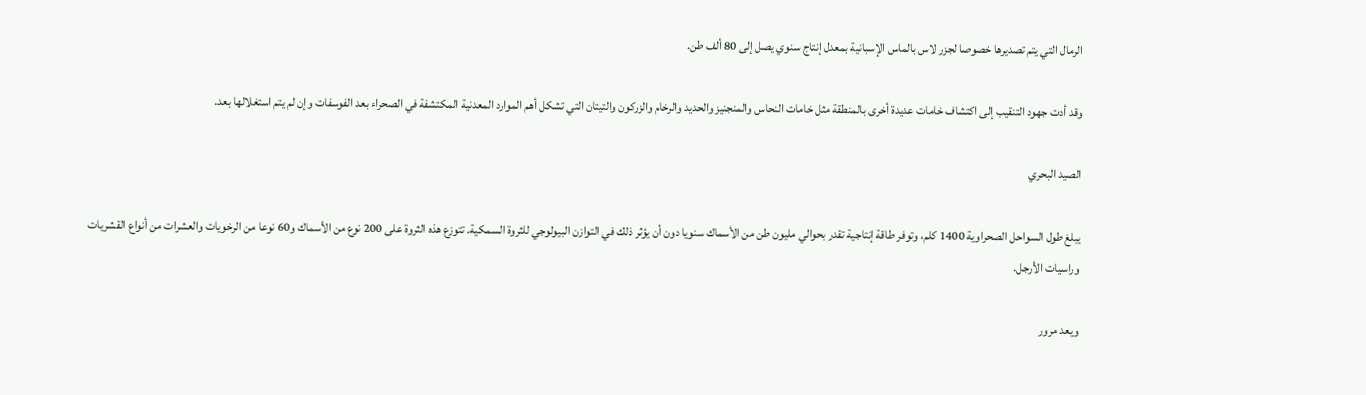الرمال التي يتم تصديرها خصوصا لجزر لاس بالماس الإسبانية بمعدل إنتاج سنوي يصل إلى 80 ألف طن.

وقد أدت جهود التنقيب إلى اكتشاف خامات عديدة أخرى بالمنطقة مثل خامات النحاس والمنجنيز والحديد والرخام والزركون والتيتان التي تشكل أهم الموارد المعدنية المكتشفة في الصحراء بعد الفوسفات وإن لم يتم استغلالها بعد.

الصيد البحري

يبلغ طول السواحل الصحراوية 1400 كلم، وتوفر طاقة إنتاجية تقدر بحوالي مليون طن من الأسماك سنويا دون أن يؤثر ذلك في التوازن البيولوجي للثروة السمكية. تتوزع هذه الثروة على 200 نوع من الأسماك و60 نوعا من الرخويات والعشرات من أنواع القشريات وراسيات الأرجل.

ويعد مرور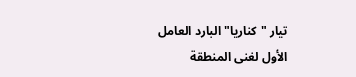تيار "كناريا" البارد العامل الأول لغنى المنطقة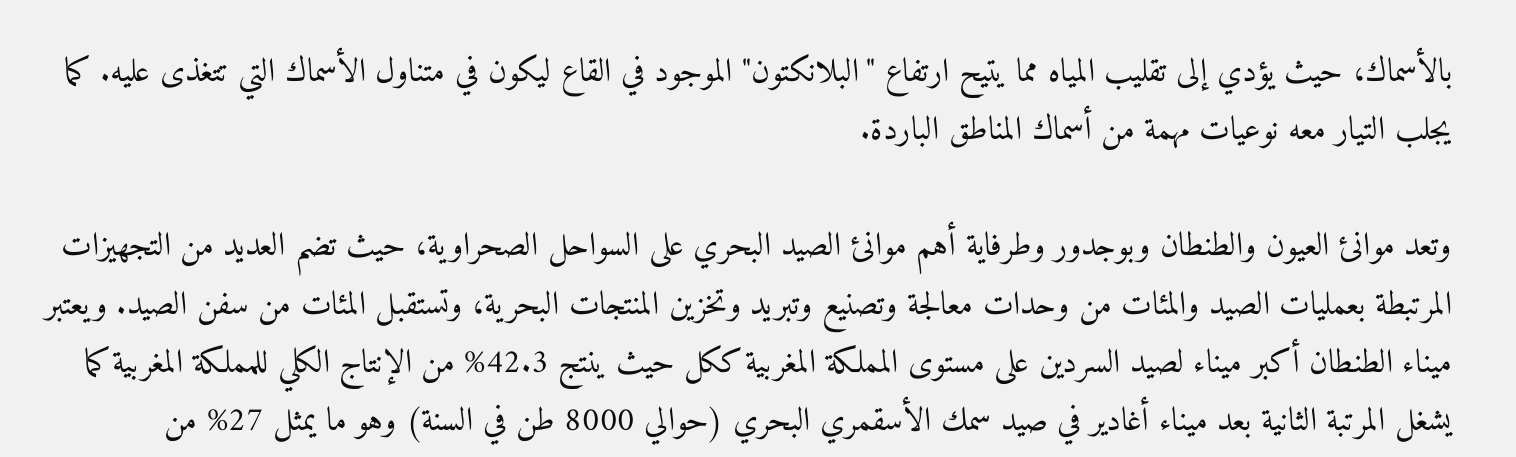بالأسماك، حيث يؤدي إلى تقليب المياه مما يتيح ارتفاع "البلانكتون" الموجود في القاع ليكون في متناول الأسماك التي تتغذى عليه. كما يجلب التيار معه نوعيات مهمة من أسماك المناطق الباردة.

وتعد موانئ العيون والطنطان وبوجدور وطرفاية أهم موانئ الصيد البحري على السواحل الصحراوية، حيث تضم العديد من التجهيزات المرتبطة بعمليات الصيد والمئات من وحدات معالجة وتصنيع وتبريد وتخزين المنتجات البحرية، وتستقبل المئات من سفن الصيد. ويعتبر ميناء الطنطان أكبر ميناء لصيد السردين على مستوى المملكة المغربية ككل حيث ينتج 42.3% من الإنتاج الكلي للمملكة المغربية كما يشغل المرتبة الثانية بعد ميناء أغادير في صيد سمك الأسقمري البحري (حوالي 8000 طن في السنة) وهو ما يمثل 27% من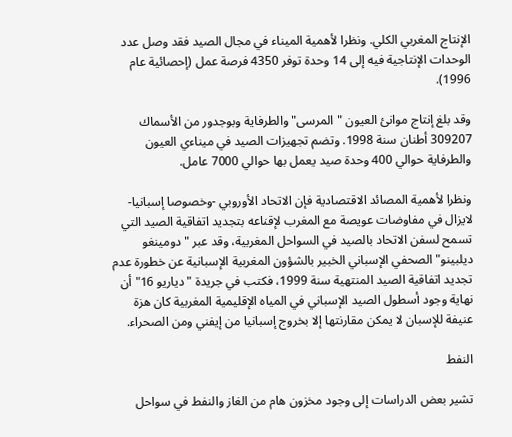الإنتاج المغربي الكلي. ونظرا لأهمية الميناء في مجال الصيد فقد وصل عدد الوحدات الإنتاجية فيه إلى 14 وحدة توفر 4350 فرصة عمل (إحصائية عام 1996).

وقد بلغ إنتاج موانئ العيون "المرسى" والطرفاية وبوجدور من الأسماك 309207 أطنان سنة 1998. وتضم تجهيزات الصيد في ميناءي العيون والطرفاية حوالي 400 وحدة صيد يعمل بها حوالي 7000 عامل.

ونظرا لأهمية المصائد الاقتصادية فإن الاتحاد الأوروبي -وخصوصا إسبانيا- لايزال في مفاوضات عويصة مع المغرب لإقناعه بتجديد اتفاقية الصيد التي تسمح لسفن الاتحاد بالصيد في السواحل المغربية، وقد عبر "دومينغو ديلبينو" الصحفي الإسباني الخبير بالشؤون المغربية الإسبانية عن خطورة عدم تجديد اتفاقية الصيد المنتهية سنة 1999، فكتب في جريدة "دياريو 16" أن نهاية وجود أسطول الصيد الإسباني في المياه الإقليمية المغربية كان هزة عنيفة للإسبان لا يمكن مقارنتها إلا بخروج إسبانيا من إيفني ومن الصحراء.

النفط

تشير بعض الدراسات إلى وجود مخزون هام من الغاز والنفط في سواحل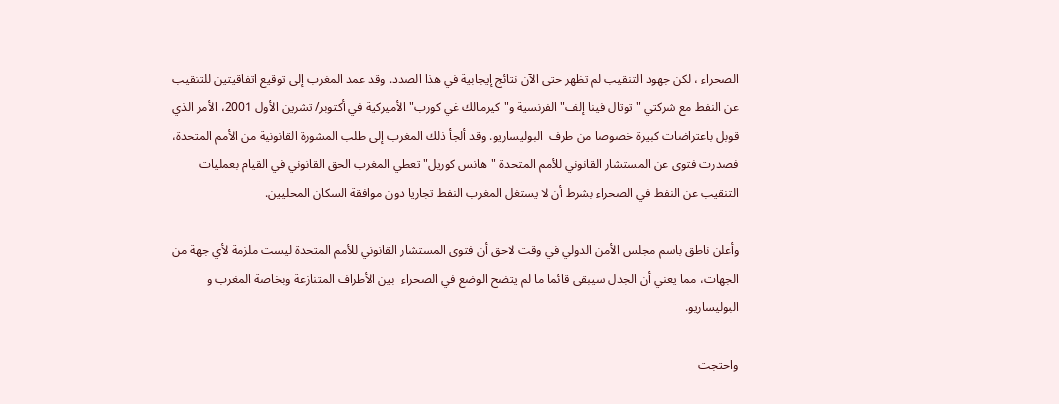الصحراء ، لكن جهود التنقيب لم تظهر حتى الآن نتائج إيجابية في هذا الصدد. وقد عمد المغرب إلى توقيع اتفاقيتين للتنقيب عن النفط مع شركتي "توتال فينا إلف" الفرنسية و"كيرمالك غي كورب" الأميركية في أكتوبر/ تشرين الأول 2001، الأمر الذي قوبل باعتراضات كبيرة خصوصا من طرف  البوليساريو. وقد ألجأ ذلك المغرب إلى طلب المشورة القانونية من الأمم المتحدة، فصدرت فتوى عن المستشار القانوني للأمم المتحدة "هانس كوريل" تعطي المغرب الحق القانوني في القيام بعمليات التنقيب عن النفط في الصحراء بشرط أن لا يستغل المغرب النفط تجاريا دون موافقة السكان المحليين.

وأعلن ناطق باسم مجلس الأمن الدولي في وقت لاحق أن فتوى المستشار القانوني للأمم المتحدة ليست ملزمة لأي جهة من الجهات، مما يعني أن الجدل سيبقى قائما ما لم يتضح الوضع في الصحراء  بين الأطراف المتنازعة وبخاصة المغرب و البوليساريو.

واحتجت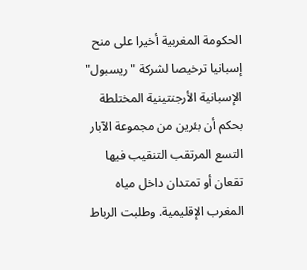الحكومة المغربية أخيرا على منح إسبانيا ترخيصا لشركة "ريسبول" الإسبانية الأرجنتينية المختلطة بحكم أن بئرين من مجموعة الآبار التسع المرتقب التنقيب فيها تقعان أو تمتدان داخل مياه المغرب الإقليمية. وطلبت الرباط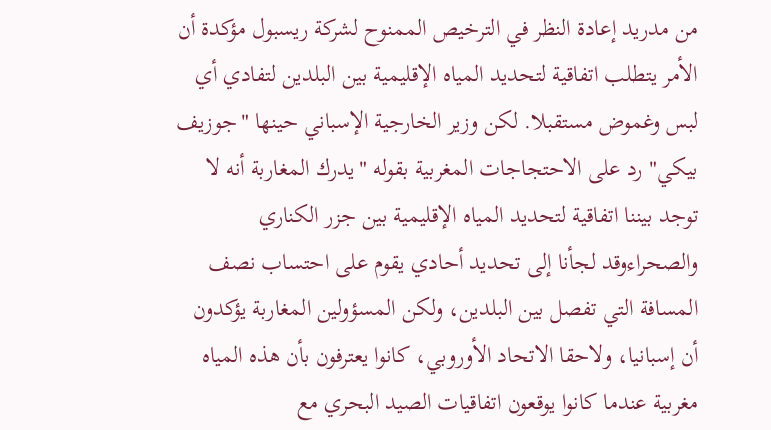من مدريد إعادة النظر في الترخيص الممنوح لشركة ريسبول مؤكدة أن الأمر يتطلب اتفاقية لتحديد المياه الإقليمية بين البلدين لتفادي أي لبس وغموض مستقبلا. لكن وزير الخارجية الإسباني حينها "جوزيف بيكي" رد على الاحتجاجات المغربية بقوله "يدرك المغاربة أنه لا توجد بيننا اتفاقية لتحديد المياه الإقليمية بين جزر الكناري والصحراءوقد لجأنا إلى تحديد أحادي يقوم على احتساب نصف المسافة التي تفصل بين البلدين، ولكن المسؤولين المغاربة يؤكدون أن إسبانيا، ولاحقا الاتحاد الأوروبي، كانوا يعترفون بأن هذه المياه مغربية عندما كانوا يوقعون اتفاقيات الصيد البحري مع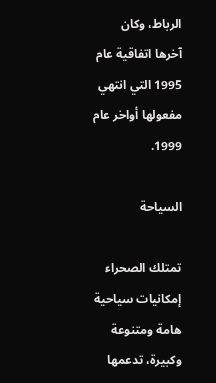الرباط، وكان آخرها اتفاقية عام 1995 التي انتهي مفعولها أواخر عام 1999.

السياحة

تمتلك الصحراء إمكانيات سياحية هامة ومتنوعة وكبيرة، تدعمها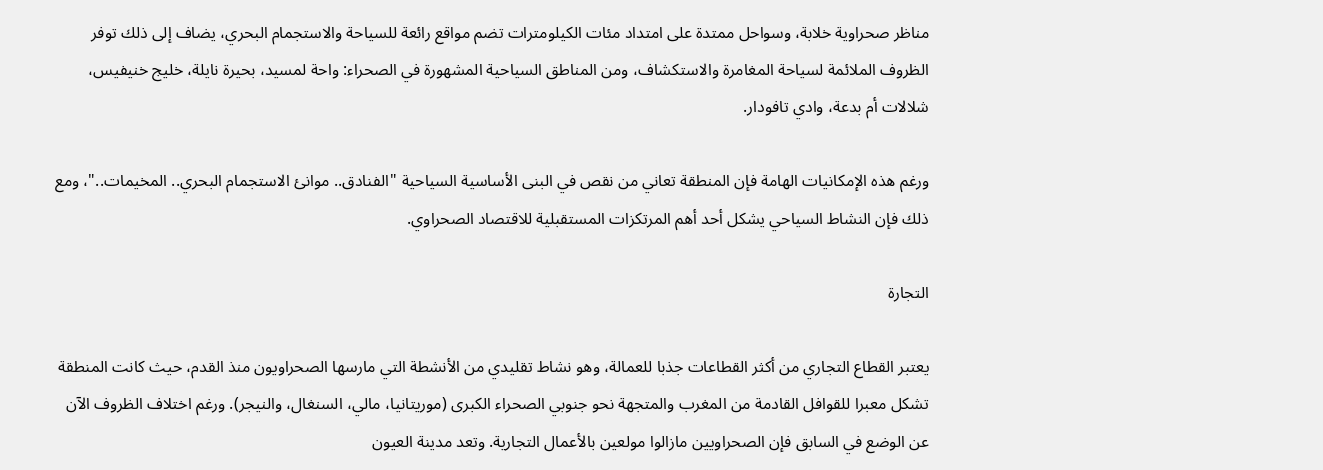مناظر صحراوية خلابة، وسواحل ممتدة على امتداد مئات الكيلومترات تضم مواقع رائعة للسياحة والاستجمام البحري، يضاف إلى ذلك توفر الظروف الملائمة لسياحة المغامرة والاستكشاف، ومن المناطق السياحية المشهورة في الصحراء: واحة لمسيد، بحيرة نايلة، خليج خنيفيس، شلالات أم بدعة، وادي تافودار.

ورغم هذه الإمكانيات الهامة فإن المنطقة تعاني من نقص في البنى الأساسية السياحية "الفنادق.. موانئ الاستجمام البحري.. المخيمات.."، ومع ذلك فإن النشاط السياحي يشكل أحد أهم المرتكزات المستقبلية للاقتصاد الصحراوي.

التجارة

يعتبر القطاع التجاري من أكثر القطاعات جذبا للعمالة، وهو نشاط تقليدي من الأنشطة التي مارسها الصحراويون منذ القدم، حيث كانت المنطقة تشكل معبرا للقوافل القادمة من المغرب والمتجهة نحو جنوبي الصحراء الكبرى (موريتانيا، مالي، السنغال، والنيجر). ورغم اختلاف الظروف الآن عن الوضع في السابق فإن الصحراويين مازالوا مولعين بالأعمال التجارية. وتعد مدينة العيون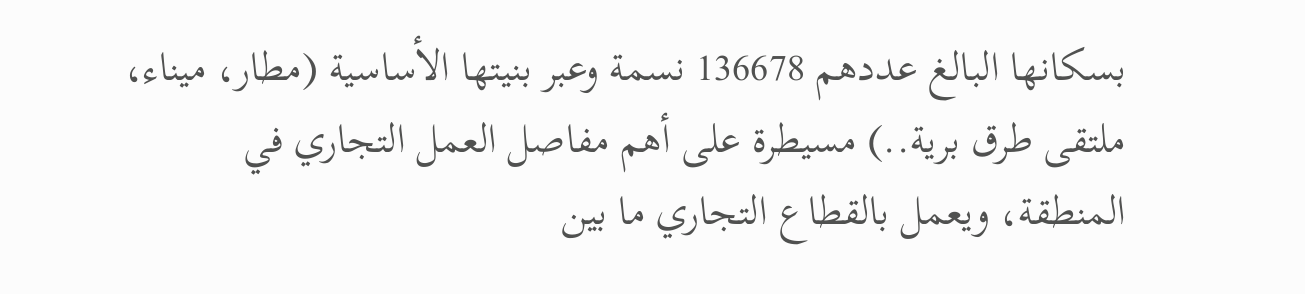بسكانها البالغ عددهم 136678 نسمة وعبر بنيتها الأساسية (مطار، ميناء، ملتقى طرق برية..) مسيطرة على أهم مفاصل العمل التجاري في المنطقة، ويعمل بالقطاع التجاري ما بين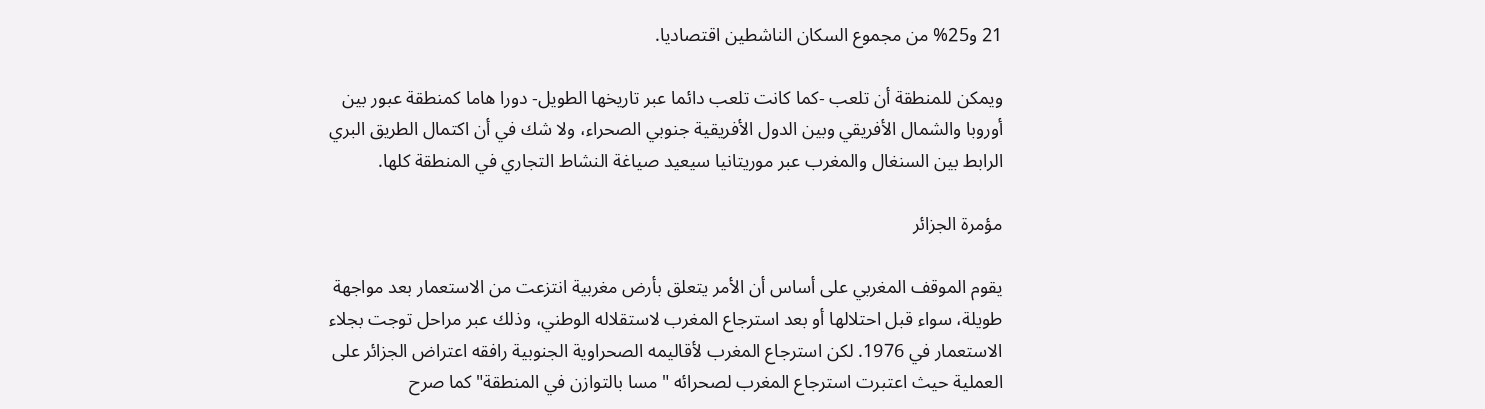21 و25% من مجموع السكان الناشطين اقتصاديا.

ويمكن للمنطقة أن تلعب -كما كانت تلعب دائما عبر تاريخها الطويل- دورا هاما كمنطقة عبور بين أوروبا والشمال الأفريقي وبين الدول الأفريقية جنوبي الصحراء، ولا شك في أن اكتمال الطريق البري الرابط بين السنغال والمغرب عبر موريتانيا سيعيد صياغة النشاط التجاري في المنطقة كلها.

مؤمرة الجزائر

يقوم الموقف المغربي على أساس أن الأمر يتعلق بأرض مغربية انتزعت من الاستعمار بعد مواجهة طويلة، سواء قبل احتلالها أو بعد استرجاع المغرب لاستقلاله الوطني، وذلك عبر مراحل توجت بجلاء الاستعمار في 1976. لكن استرجاع المغرب لأقاليمه الصحراوية الجنوبية رافقه اعتراض الجزائر على العملية حيث اعتبرت استرجاع المغرب لصحرائه "مسا بالتوازن في المنطقة" كما صرح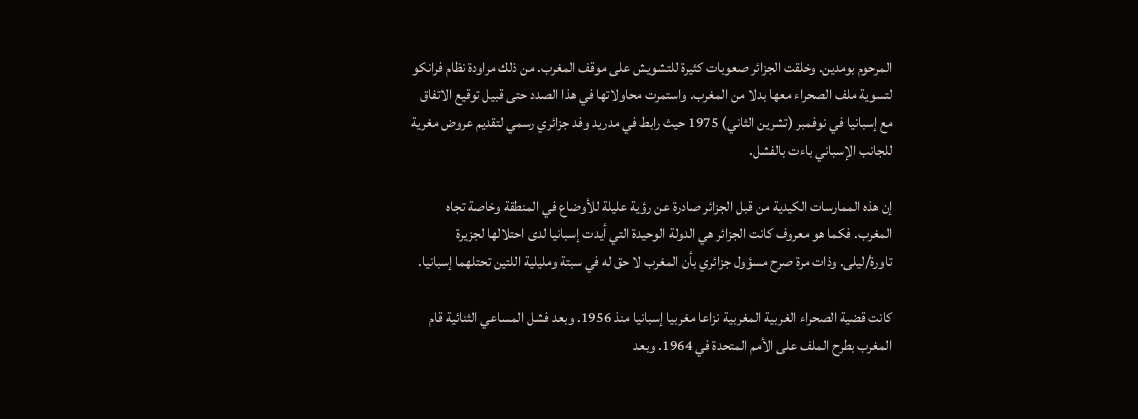المرحوم بومدين. وخلقت الجزائر صعوبات كثيرة للتشويش على موقف المغرب. من ذلك مراودة نظام فرانكو لتسوية ملف الصحراء معها بدلا من المغرب. واستمرت محاولاتها في هذا الصدد حتى قبيل توقيع الاتفاق مع إسبانيا في نوفمبر (تشرين الثاني) 1975 حيث رابط في مدريد وفد جزائري رسمي لتقديم عروض مغرية للجانب الإسباني باءت بالفشل.

إن هذه الممارسات الكيدية من قبل الجزائر صادرة عن رؤية عليلة للأوضاع في المنطقة وخاصة تجاه المغرب. فكما هو معروف كانت الجزائر هي الدولة الوحيدة التي أيدت إسبانيا لدى احتلالها لجزيرة تاورة/ليلى. وذات مرة صرح مسؤول جزائري بأن المغرب لا حق له في سبتة ومليلية اللتين تحتلهما إسبانيا.

كانت قضية الصحراء الغربية المغربية نزاعا مغربيا إسبانيا منذ 1956. وبعد فشل المساعي الثنائية قام المغرب بطرح الملف على الأمم المتحدة في 1964. وبعد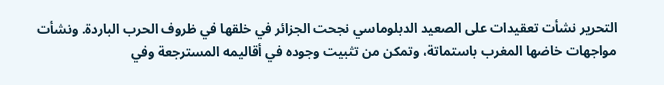التحرير نشأت تعقيدات على الصعيد الدبلوماسي نجحت الجزائر في خلقها في ظروف الحرب الباردة. ونشأت مواجهات خاضها المغرب باستماتة، وتمكن من تثبيت وجوده في أقاليمه المسترجعة وفي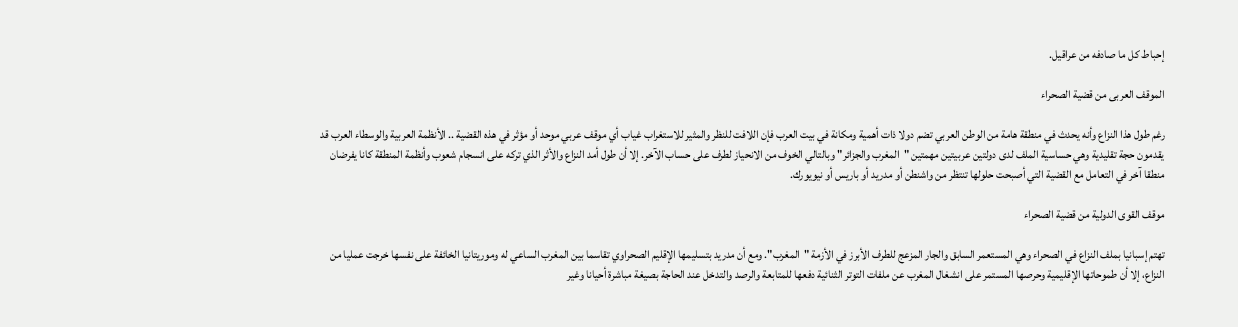إحباط كل ما صادفه من عراقيل.

الموقف العربى من قضية الصحراء

رغم طول هذا النزاع وأنه يحدث في منطقة هامة من الوطن العربي تضم دولا ذات أهمية ومكانة في بيت العرب فإن اللافت للنظر والمثير للاستغراب غياب أي موقف عربي موحد أو مؤثر في هذه القضية .. الأنظمة العربية والوسطاء العرب قد يقدمون حجة تقليدية وهي حساسية الملف لدى دولتين عربيتين مهمتين "المغرب والجزائر" وبالتالي الخوف من الانحياز لطرف على حساب الآخر. إلا أن طول أمد النزاع والأثر الذي تركه على انسجام شعوب وأنظمة المنطقة كانا يفرضان منطقا آخر في التعامل مع القضية التي أصبحت حلولها تنتظر من واشنطن أو مدريد أو باريس أو نيويورك.

موقف القوى الدولية من قضية الصحراء

تهتم إسبانيا بملف النزاع في الصحراء وهي المستعمر السابق والجار المزعج للطرف الأبرز في الأزمة "المغرب". ومع أن مدريد بتسليمها الإقليم الصحراوي تقاسما بين المغرب الساعي له وموريتانيا الخائفة على نفسها خرجت عمليا من النزاع، إلا أن طموحاتها الإقليمية وحرصها المستمر على انشغال المغرب عن ملفات التوتر الثنائية دفعها للمتابعة والرصد والتدخل عند الحاجة بصيغة مباشرة أحيانا وغير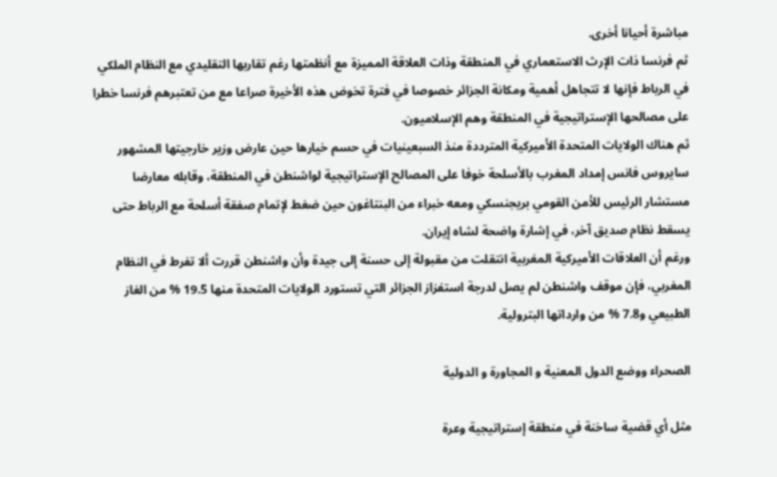مباشرة أحيانا أخرى.
ثم فرنسا ذات الإرث الاستعماري في المنطقة وذات العلاقة المميزة مع أنظمتها رغم تقاربها التقليدي مع النظام الملكي في الرباط فإنها لا تتجاهل أهمية ومكانة الجزائر خصوصا في فترة تخوض هذه الأخيرة صراعا مع من تعتبرهم فرنسا خطرا على مصالحها الإستراتيجية في المنطقة وهم الإسلاميون.
ثم هناك الولايات المتحدة الأميركية المترددة منذ السبعينيات في حسم خيارها حين عارض وزير خارجيتها المشهور سايروس فانس إمداد المغرب بالأسلحة خوفا على المصالح الإستراتيجية لواشنطن في المنطقة، وقابله معارضا مستشار الرئيس للأمن القومي بريجنسكي ومعه خبراء من البنتاغون حين ضغط لإتمام صفقة أسلحة مع الرباط حتى يسقط نظام صديق آخر، في إشارة واضحة لشاه إيران.
ورغم أن العلاقات الأميركية المغربية انتقلت من مقبولة إلى حسنة إلى جيدة وأن واشنطن قررت ألا تفرط في النظام المغربي، فإن موقف واشنطن لم يصل لدرجة استفزاز الجزائر التي تستورد الولايات المتحدة منها 19.5 % من الغاز الطبيعي و7.8 % من وارداتها البترولية.

الصحراء ووضع الدول المعنية و المجاورة و الدولية

مثل أي قضية ساخنة في منطقة إستراتيجية وعرة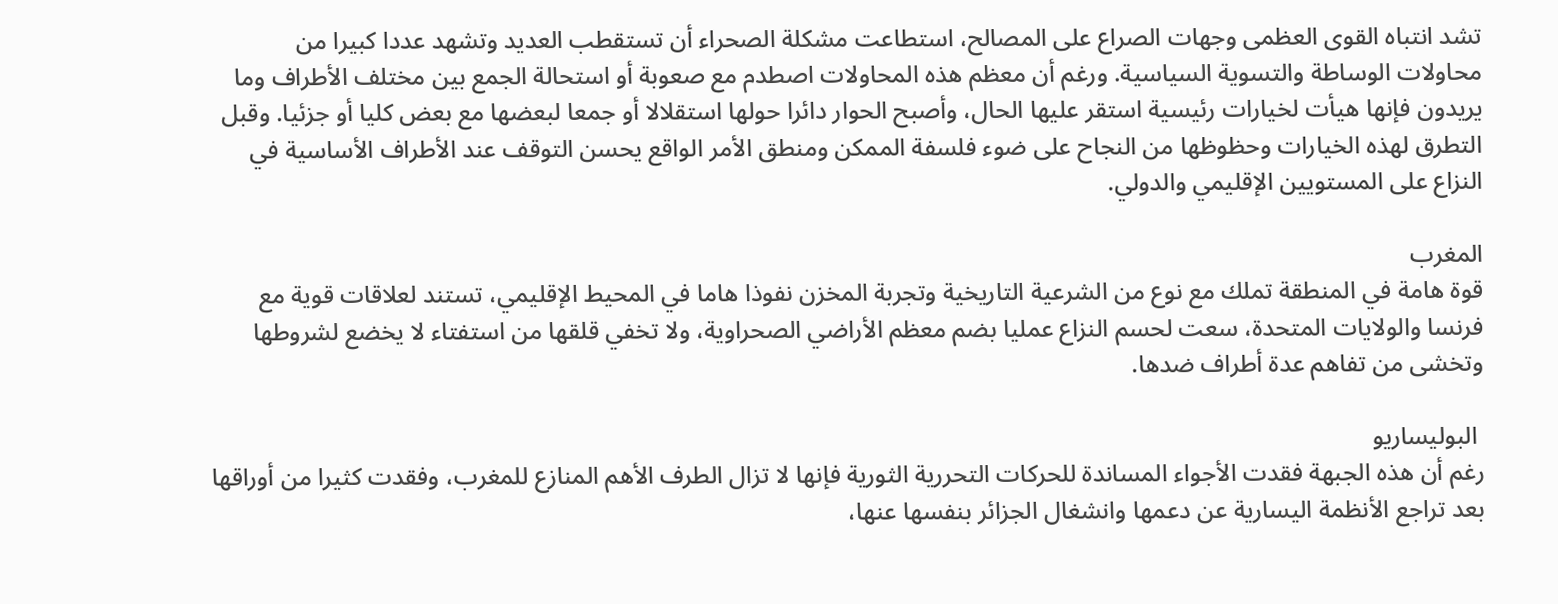تشد انتباه القوى العظمى وجهات الصراع على المصالح، استطاعت مشكلة الصحراء أن تستقطب العديد وتشهد عددا كبيرا من محاولات الوساطة والتسوية السياسية. ورغم أن معظم هذه المحاولات اصطدم مع صعوبة أو استحالة الجمع بين مختلف الأطراف وما يريدون فإنها هيأت لخيارات رئيسية استقر عليها الحال، وأصبح الحوار دائرا حولها استقلالا أو جمعا لبعضها مع بعض كليا أو جزئيا. وقبل التطرق لهذه الخيارات وحظوظها من النجاح على ضوء فلسفة الممكن ومنطق الأمر الواقع يحسن التوقف عند الأطراف الأساسية في النزاع على المستويين الإقليمي والدولي.

المغرب
قوة هامة في المنطقة تملك مع نوع من الشرعية التاريخية وتجربة المخزن نفوذا هاما في المحيط الإقليمي، تستند لعلاقات قوية مع فرنسا والولايات المتحدة، سعت لحسم النزاع عمليا بضم معظم الأراضي الصحراوية، ولا تخفي قلقها من استفتاء لا يخضع لشروطها وتخشى من تفاهم عدة أطراف ضدها.

 البوليساريو
رغم أن هذه الجبهة فقدت الأجواء المساندة للحركات التحررية الثورية فإنها لا تزال الطرف الأهم المنازع للمغرب، وفقدت كثيرا من أوراقها بعد تراجع الأنظمة اليسارية عن دعمها وانشغال الجزائر بنفسها عنها،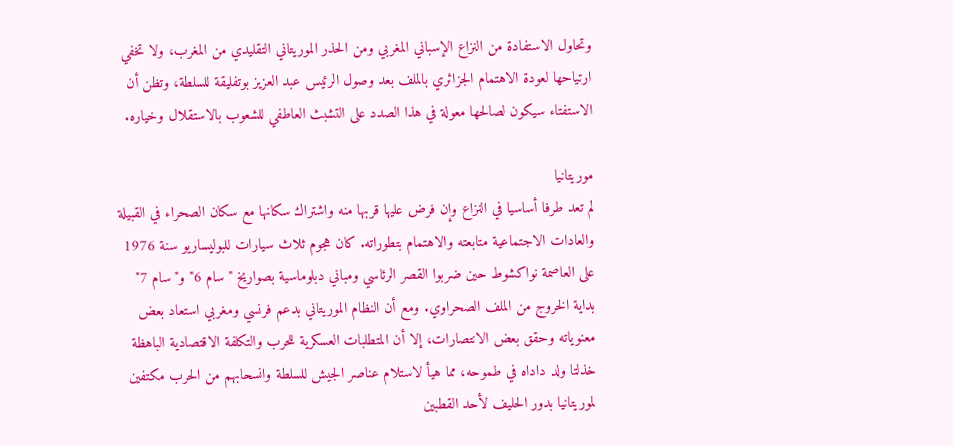وتحاول الاستفادة من النزاع الإسباني المغربي ومن الحذر الموريتاني التقليدي من المغرب، ولا تخفي ارتياحها لعودة الاهتمام الجزائري بالملف بعد وصول الرئيس عبد العزيز بوتفليقة للسلطة، وتظن أن الاستفتاء سيكون لصالحها معولة في هذا الصدد على التشبث العاطفي للشعوب بالاستقلال وخياره.

موريتانيا
لم تعد طرفا أساسيا في النزاع وإن فرض عليها قربها منه واشتراك سكانها مع سكان الصحراء في القبيلة والعادات الاجتماعية متابعته والاهتمام بتطوراته. كان هجوم ثلاث سيارات للبوليساريو سنة 1976 على العاصمة نواكشوط حين ضربوا القصر الرئاسي ومباني دبلوماسية بصواريخ "سام 6" و"سام 7" بداية الخروج من الملف الصحراوي. ومع أن النظام الموريتاني بدعم فرنسي ومغربي استعاد بعض معنوياته وحقق بعض الانتصارات، إلا أن المتطلبات العسكرية للحرب والتكلفة الاقتصادية الباهظة خذلتا ولد داداه في طموحه، مما هيأ لاستلام عناصر الجيش للسلطة وانسحابهم من الحرب مكتفين لموريتانيا بدور الحليف لأحد القطبين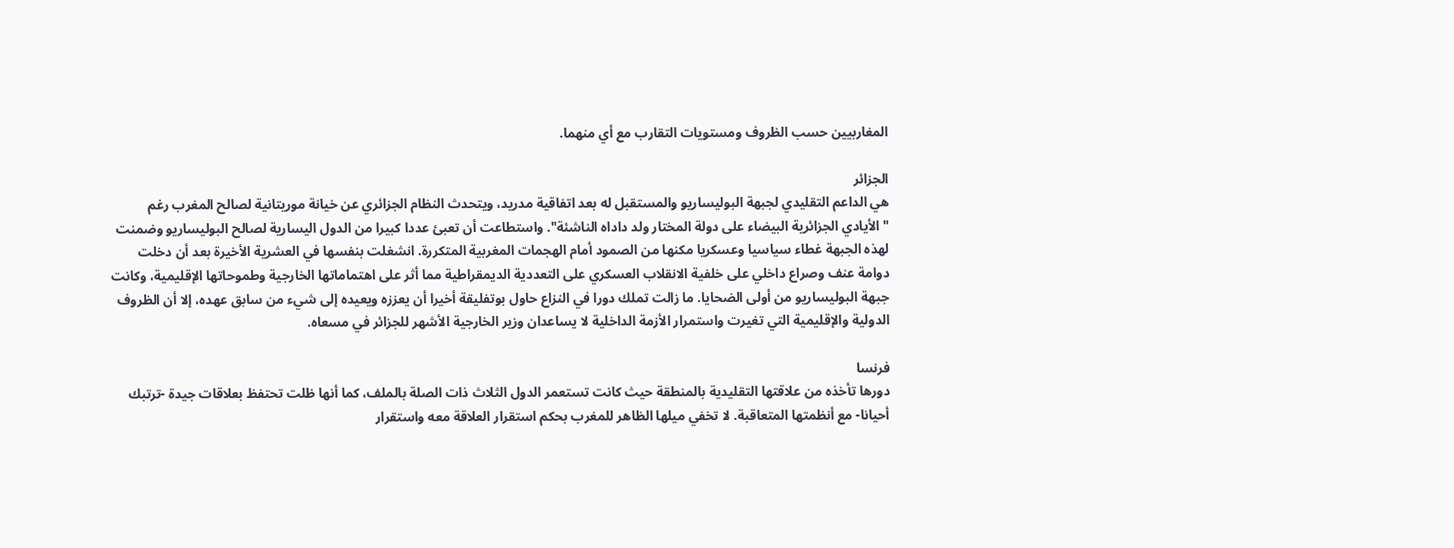المغاربيين حسب الظروف ومستويات التقارب مع أي منهما.

الجزائر
هي الداعم التقليدي لجبهة البوليساريو والمستقبل له بعد اتفاقية مدريد، ويتحدث النظام الجزائري عن خيانة موريتانية لصالح المغرب رغم "الأيادي الجزائرية البيضاء على دولة المختار ولد داداه الناشئة". واستطاعت أن تعبئ عددا كبيرا من الدول اليسارية لصالح البوليساريو وضمنت لهذه الجبهة غطاء سياسيا وعسكريا مكنها من الصمود أمام الهجمات المغربية المتكررة. انشغلت بنفسها في العشرية الأخيرة بعد أن دخلت دوامة عنف وصراع داخلي على خلفية الانقلاب العسكري على التعددية الديمقراطية مما أثر على اهتماماتها الخارجية وطموحاتها الإقليمية، وكانت جبهة البوليساريو من أولى الضحايا. ما زالت تملك دورا في النزاع حاول بوتفليقة أخيرا أن يعززه ويعيده إلى شيء من سابق عهده، إلا أن الظروف الدولية والإقليمية التي تغيرت واستمرار الأزمة الداخلية لا يساعدان وزير الخارجية الأشهر للجزائر في مسعاه.

فرنسا
دورها تأخذه من علاقتها التقليدية بالمنطقة حيث كانت تستعمر الدول الثلاث ذات الصلة بالملف، كما أنها ظلت تحتفظ بعلاقات جيدة -ترتبك أحيانا- مع أنظمتها المتعاقبة. لا تخفي ميلها الظاهر للمغرب بحكم استقرار العلاقة معه واستقرار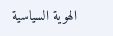الهوية السياسية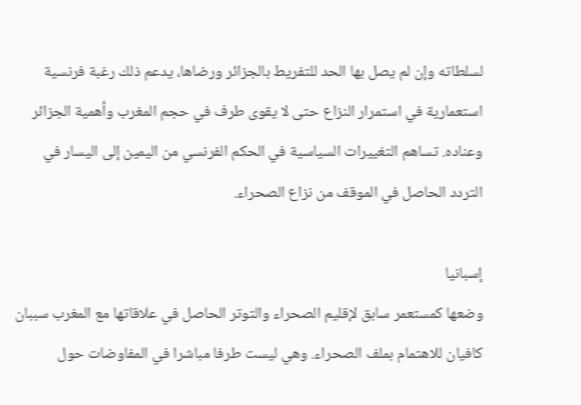لسلطاته وإن لم يصل بها الحد للتفريط بالجزائر ورضاها، يدعم ذلك رغبة فرنسية استعمارية في استمرار النزاع حتى لا يقوى طرف في حجم المغرب وأهمية الجزائر وعناده. تساهم التغييرات السياسية في الحكم الفرنسي من اليمين إلى اليسار في التردد الحاصل في الموقف من نزاع الصحراء.

إسبانيا
وضعها كمستعمر سابق لإقليم الصحراء والتوتر الحاصل في علاقاتها مع المغرب سببان كافيان للاهتمام بملف الصحراء. وهي ليست طرفا مباشرا في المفاوضات حول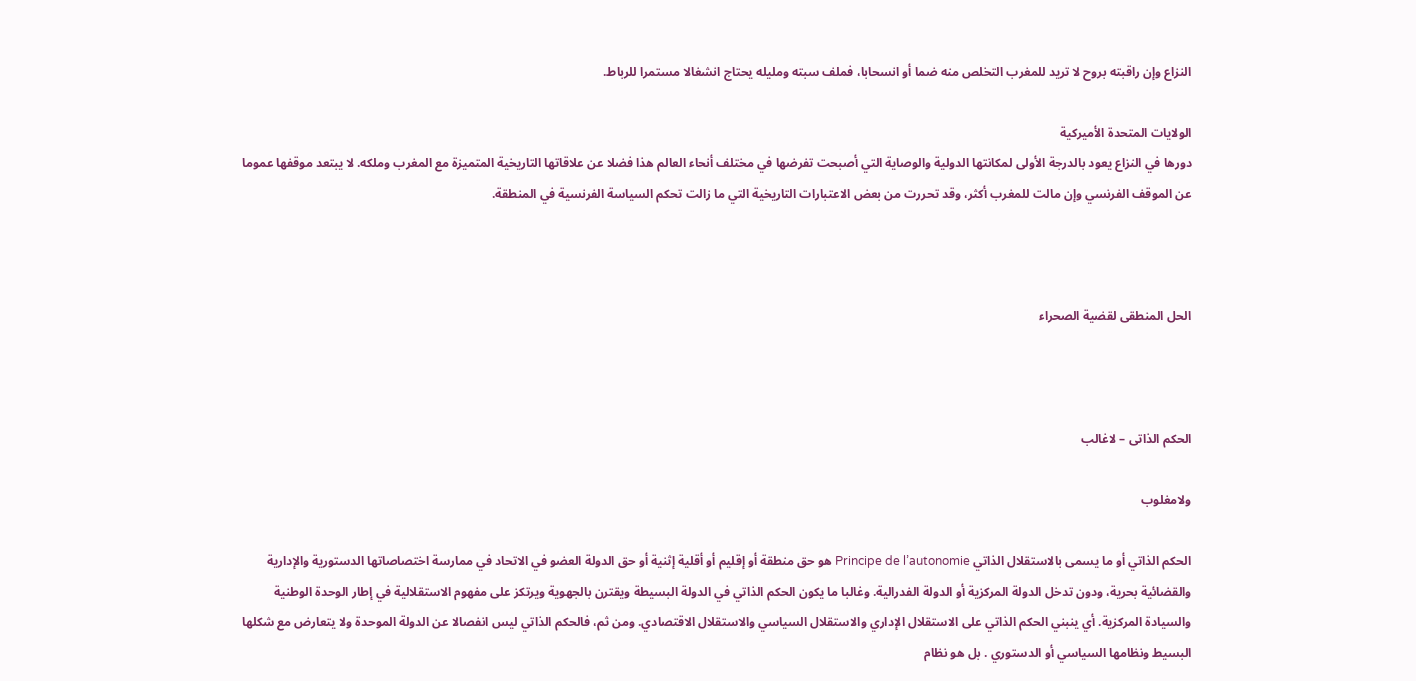النزاع وإن راقبته بروح لا تريد للمغرب التخلص منه ضما أو انسحابا، فملف سبته ومليله يحتاج انشغالا مستمرا للرباط.

الولايات المتحدة الأميركية
دورها في النزاع يعود بالدرجة الأولى لمكانتها الدولية والوصاية التي أصبحت تفرضها في مختلف أنحاء العالم هذا فضلا عن علاقاتها التاريخية المتميزة مع المغرب وملكه. لا يبتعد موقفها عموما عن الموقف الفرنسي وإن مالت للمغرب أكثر، وقد تحررت من بعض الاعتبارات التاريخية التي ما زالت تحكم السياسة الفرنسية في المنطقة.



الحل المنطقى لقضية الصحراء



الحكم الذاتى – لاغالب

ولامغلوب

الحكم الذاتي أو ما يسمى بالاستقلال الذاتي Principe de l’autonomie هو حق منطقة أو إقليم أو أقلية إثنية أو حق الدولة العضو في الاتحاد في ممارسة اختصاصاتها الدستورية والإدارية والقضائية بحرية، ودون تدخل الدولة المركزية أو الدولة الفدرالية. وغالبا ما يكون الحكم الذاتي في الدولة البسيطة ويقترن بالجهوية ويرتكز على مفهوم الاستقلالية في إطار الوحدة الوطنية والسيادة المركزية. أي ينبني الحكم الذاتي على الاستقلال الإداري والاستقلال السياسي والاستقلال الاقتصادي. ومن ثم، فالحكم الذاتي ليس انفصالا عن الدولة الموحدة ولا يتعارض مع شكلها البسيط ونظامها السياسي أو الدستوري . بل هو نظام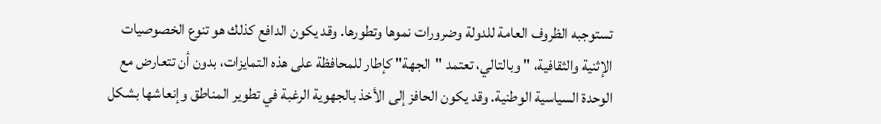تستوجبه الظروف العامة للدولة وضرورات نموها وتطورها. وقد يكون الدافع كذلك هو تنوع الخصوصيات الإثنية والثقافية، " وبالتالي، تعتمد "الجهة" كإطار للمحافظة على هذه التمايزات، بدون أن تتعارض مع الوحدة السياسية الوطنية. وقد يكون الحافز إلى الأخذ بالجهوية الرغبة في تطوير المناطق وإنعاشها بشكل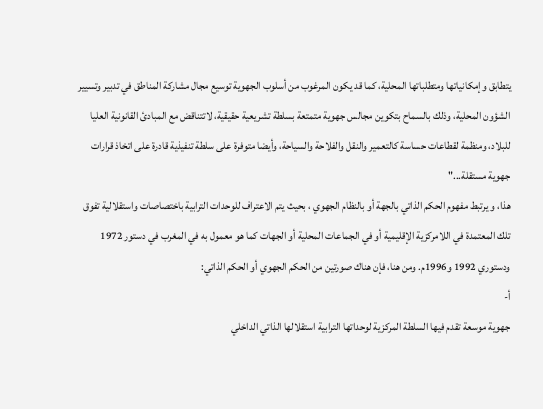يتطابق وإمكانياتها ومتطلباتها المحلية، كما قد يكون المرغوب من أسلوب الجهوية توسيع مجال مشاركة المناطق في تدبير وتسيير الشؤون المحلية، وذلك بالسماح بتكوين مجالس جهوية متمتعة بسلطة تشريعية حقيقية، لاتتناقض مع المبادئ القانونية العليا للبلاد، ومنظمة لقطاعات حساسة كالتعمير والنقل والفلاحة والسياحة، وأيضا متوفرة على سلطة تنفيذية قادرة على اتخاذ قرارات جهوية مستقلة..."
هذا، و يرتبط مفهوم الحكم الذاتي بالجهة أو بالنظام الجهوي ، بحيث يتم الاعتراف للوحدات الترابية باختصاصات واستقلالية تفوق تلك المعتمدة في اللامركزية الإقليمية أو في الجماعات المحلية أو الجهات كما هو معمول به في المغرب في دستور 1972 ودستوري 1992 و1996م. ومن هنا، فإن هناك صورتين من الحكم الجهوي أو الحكم الذاتي:
أ‌-
جهوية موسعة تقدم فيها السلطة المركزية لوحداتها الترابية استقلالها الذاتي الداخلي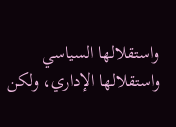واستقلالها السياسي واستقلالها الإداري، ولكن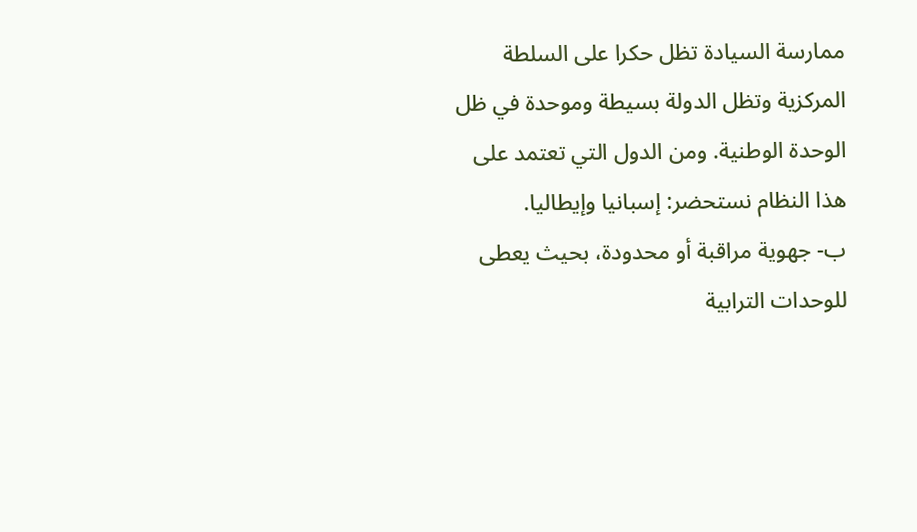ممارسة السيادة تظل حكرا على السلطة المركزية وتظل الدولة بسيطة وموحدة في ظل الوحدة الوطنية. ومن الدول التي تعتمد على هذا النظام نستحضر: إسبانيا وإيطاليا.
ب‌- جهوية مراقبة أو محدودة، بحيث يعطى للوحدات الترابية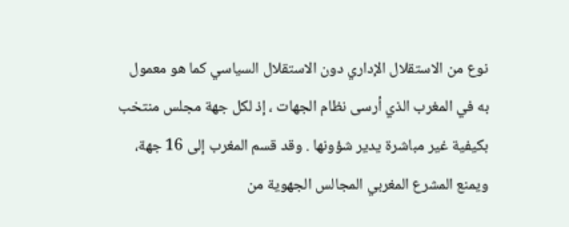نوع من الاستقلال الإداري دون الاستقلال السياسي كما هو معمول به في المغرب الذي أرسى نظام الجهات ، إذ لكل جهة مجلس منتخب بكيفية غير مباشرة يدير شؤونها . وقد قسم المغرب إلى 16 جهة، ويمنع المشرع المغربي المجالس الجهوية من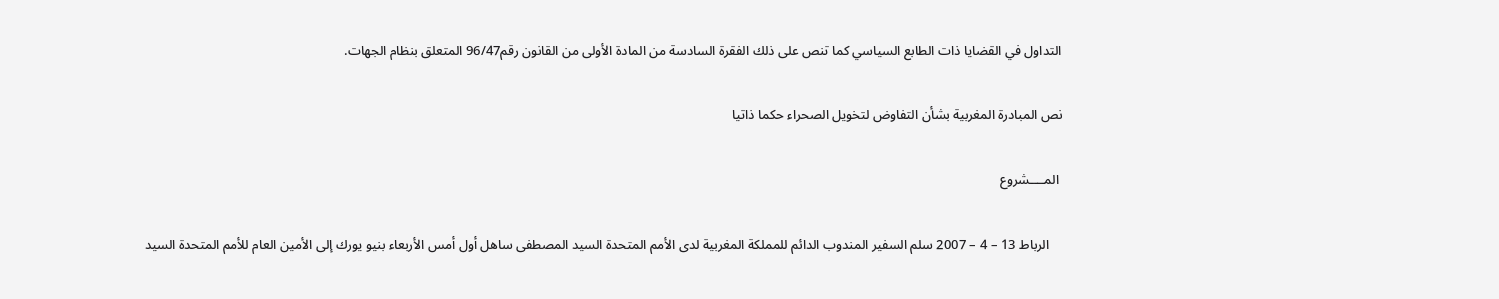التداول في القضايا ذات الطابع السياسي كما تنص على ذلك الفقرة السادسة من المادة الأولى من القانون رقم96/47 المتعلق بنظام الجهات.

نص المبادرة المغربية بشأن التفاوض لتخويل الصحراء حكما ذاتيا

 المــــشروع

    الرباط 13 – 4 – 2007 سلم السفير المندوب الدائم للمملكة المغربية لدى الأمم المتحدة السيد المصطفى ساهل أول أمس الأربعاء بنيو يورك إلى الأمين العام للأمم المتحدة السيد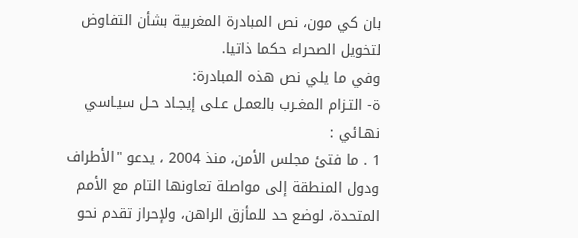بان كي مون، نص المبادرة المغربية بشأن التفاوض لتخويل الصحراء حكما ذاتيا.
وفي ما يلي نص هذه المبادرة:
ة- التـزام المغـرب بالعمـل عـلى إيجـاد حـل سيـاسي نهـائي :
1 . ما فتئ مجلس الأمن، منذ 2004 ، يدعو "الأطراف ودول المنطقة إلى مواصلة تعاونها التام مع الأمم المتحدة، لوضع حد للمأزق الراهن، ولإحراز تقدم نحو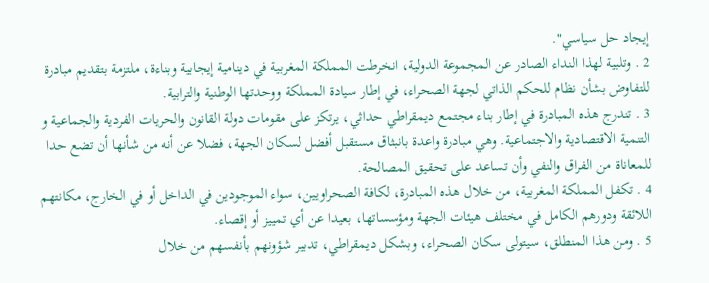إيجاد حل سياسي".
2 . وتلبية لهذا النداء الصادر عن المجموعة الدولية، انخرطت المملكة المغربية في دينامية إيجابية وبناءة، ملتزمة بتقديم مبادرة للتفاوض بشأن نظام للحكم الذاتي لجهة الصحراء، في إطار سيادة المملكة ووحدتها الوطنية والترابية.
3 . تندرج هذه المبادرة في إطار بناء مجتمع ديمقراطي حداثي، يرتكز على مقومات دولة القانون والحريات الفردية والجماعية و التنمية الاقتصادية والاجتماعية. وهي مبادرة واعدة بانبثاق مستقبل أفضل لسكان الجهة، فضلا عن أنه من شأنها أن تضع حدا للمعاناة من الفراق والنفي وأن تساعد على تحقيق المصالحة.
4 . تكفل المملكة المغربية، من خلال هذه المبادرة، لكافة الصحراويين، سواء الموجودين في الداخل أو في الخارج، مكانتهم اللائقة ودورهم الكامل في مختلف هيئات الجهة ومؤسساتها، بعيدا عن أي تمييز أو إقصاء.
5 . ومن هذا المنطلق، سيتولى سكان الصحراء، وبشكل ديمقراطي، تدبير شؤونهم بأنفسهم من خلال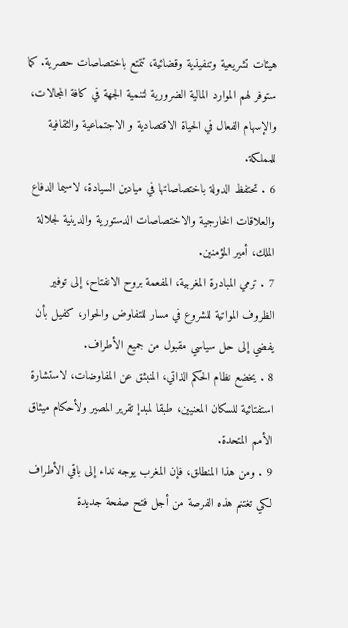هيئات تشريعية وتنفيذية وقضائية، تتمتع باختصاصات حصرية. كما ستوفر لهم الموارد المالية الضرورية لتنمية الجهة في كافة المجالات، والإسهام الفعال في الحياة الاقتصادية و الاجتماعية والثقافية للمملكة.
6 . تحتفظ الدولة باختصاصاتها في ميادين السيادة، لاسيما الدفاع والعلاقات الخارجية والاختصاصات الدستورية والدينية لجلالة الملك، أمير المؤمنين.
7 . ترمي المبادرة المغربية، المفعمة بروح الانفتاح، إلى توفير الظروف المواتية للشروع في مسار للتفاوض والحوار، كفيل بأن يفضي إلى حل سياسي مقبول من جميع الأطراف.
8 . يخضع نظام الحكم الذاتي، المنبثق عن المفاوضات، لاستشارة استفتائية للسكان المعنيين، طبقا لمبدإ تقرير المصير ولأحكام ميثاق الأمم المتحدة.
9 . ومن هذا المنطلق، فإن المغرب يوجه نداء إلى باقي الأطراف لكي تغتنم هذه الفرصة من أجل فتح صفحة جديدة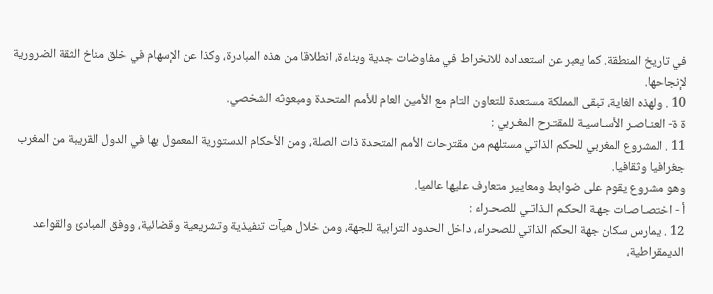في تاريخ المنطقة. كما يعبر عن استعداده للانخراط في مفاوضات جدية وبناءة، انطلاقا من هذه المبادرة، وكذا عن الإسهام في خلق مناخ الثقة الضرورية لإنجاحها.
10 . ولهذه الغاية، تبقى المملكة مستعدة للتعاون التام مع الأمين العام للأمم المتحدة ومبعوثه الشخصي.
ة ة- العنـاصـر الأسـاسيـة للمقتـرح المغـربي :
11 . المشروع المغربي للحكم الذاتي مستلهم من مقترحات الأمم المتحدة ذات الصلة، ومن الأحكام الدستورية المعمول بها في الدول القريبة من المغرب جغرافيا وثقافيا.
وهو مشروع يقوم على ضوابط ومعايير متعارف عليها عالميا.
أ - اختصـاصـات جهـة الحكـم الـذاتـي للصحـراء :
12 . يمارس سكان جهة الحكم الذاتي للصحراء، داخل الحدود الترابية للجهة، ومن خلال هيآت تنفيذية وتشريعية وقضائية، ووفق المبادئ والقواعد الديمقراطية،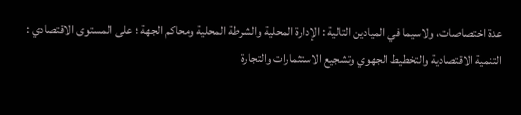عدة اختصاصات، ولاسيما في الميادين التالية : الإدارة المحلية والشرطة المحلية ومحاكم الجهة ؛ على المستوى الاقتصادي : التنمية الاقتصادية والتخطيط الجهوي وتشجيع الاستثمارات والتجارة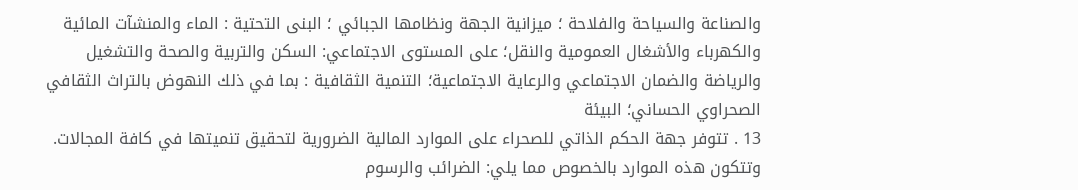والصناعة والسياحة والفلاحة ؛ ميزانية الجهة ونظامها الجبائي ؛ البنى التحتية : الماء والمنشآت المائية والكهرباء والأشغال العمومية والنقل؛ على المستوى الاجتماعي: السكن والتربية والصحة والتشغيل والرياضة والضمان الاجتماعي والرعاية الاجتماعية؛ التنمية الثقافية : بما في ذلك النهوض بالتراث الثقافي الصحراوي الحساني؛ البيئة
13 . تتوفر جهة الحكم الذاتي للصحراء على الموارد المالية الضرورية لتحقيق تنميتها في كافة المجالات. وتتكون هذه الموارد بالخصوص مما يلي: الضرائب والرسوم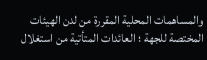والمساهمات المحلية المقررة من لدن الهيئات المختصة للجهة ؛ العائدات المتأتية من استغلال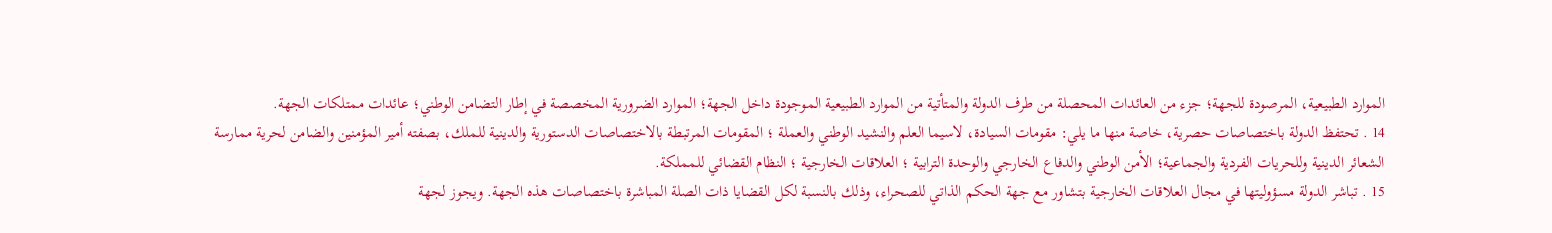الموارد الطبيعية، المرصودة للجهة؛ جزء من العائدات المحصلة من طرف الدولة والمتأتية من الموارد الطبيعية الموجودة داخل الجهة؛ الموارد الضرورية المخصصة في إطار التضامن الوطني؛ عائدات ممتلكات الجهة.
14 . تحتفظ الدولة باختصاصات حصرية، خاصة منها ما يلي: مقومات السيادة، لاسيما العلم والنشيد الوطني والعملة ؛ المقومات المرتبطة بالاختصاصات الدستورية والدينية للملك، بصفته أمير المؤمنين والضامن لحرية ممارسة الشعائر الدينية وللحريات الفردية والجماعية؛ الأمن الوطني والدفاع الخارجي والوحدة الترابية ؛ العلاقات الخارجية ؛ النظام القضائي للمملكة.
15 . تباشر الدولة مسؤوليتها في مجال العلاقات الخارجية بتشاور مع جهة الحكم الذاتي للصحراء، وذلك بالنسبة لكل القضايا ذات الصلة المباشرة باختصاصات هذه الجهة. ويجوز لجهة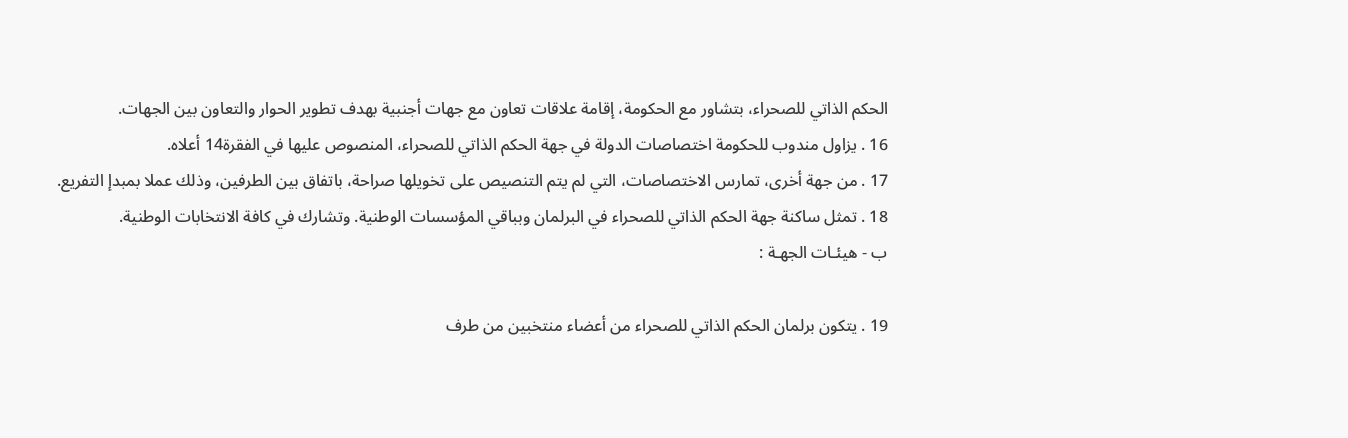الحكم الذاتي للصحراء، بتشاور مع الحكومة، إقامة علاقات تعاون مع جهات أجنبية بهدف تطوير الحوار والتعاون بين الجهات.
16 . يزاول مندوب للحكومة اختصاصات الدولة في جهة الحكم الذاتي للصحراء، المنصوص عليها في الفقرة14 أعلاه.
17 . من جهة أخرى، تمارس الاختصاصات، التي لم يتم التنصيص على تخويلها صراحة، باتفاق بين الطرفين، وذلك عملا بمبدإ التفريع.
18 . تمثل ساكنة جهة الحكم الذاتي للصحراء في البرلمان وبباقي المؤسسات الوطنية. وتشارك في كافة الانتخابات الوطنية.
ب - هيئـات الجهـة :

19 . يتكون برلمان الحكم الذاتي للصحراء من أعضاء منتخبين من طرف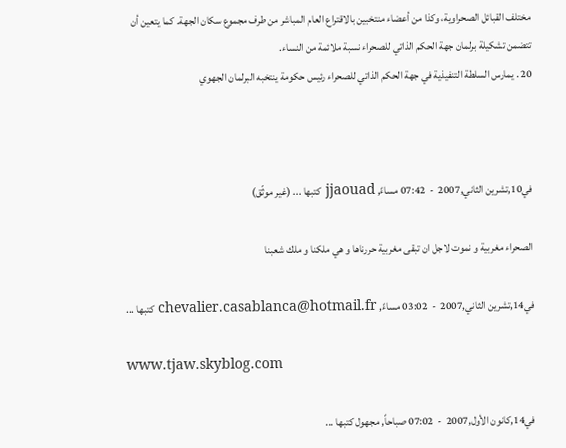مختلف القبائل الصحراوية، وكذا من أعضاء منتخبين بالاقتراع العام المباشر من طرف مجموع سكان الجهة. كما يتعين أن تتضمن تشكيلة برلمان جهة الحكم الذاتي للصحراء نسبة ملائمة من النساء.
20 . يمارس السلطة التنفيذية في جهة الحكم الذاتي للصحراء رئيس حكومة ينتخبه البرلمان الجهوي



في10,تشرين الثاني,2007  -  07:42 مساءً, jjaouad كتبها ... (غير موثّق)

الصحراء مغربية و نموت لاجل ان تبقى مغربية حررناها و هي ملكنا و ملك شعبنا

في14,تشرين الثاني,2007  -  03:02 مساءً, chevalier.casablanca@hotmail.fr كتبها ...

www.tjaw.skyblog.com

في14,كانون الأول,2007  -  07:02 صباحاً, مجهول كتبها ...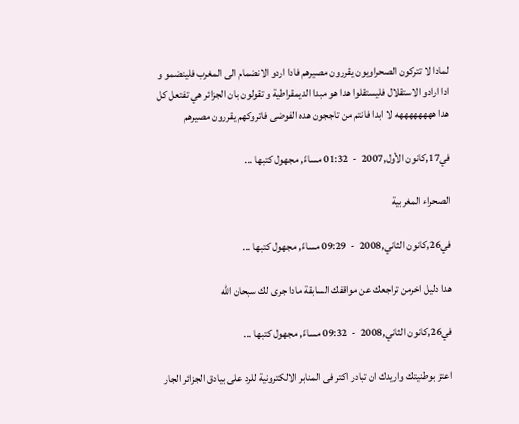لمادا لا تتركون الصحراويون يقررون مصيرهم فادا اردو الانضمام الى المغرب فلينضمو و ادا ارادو الاستقلال فليستقلوا هدا هو مبدا الديمقراطية و تقولون بان الجزائر هي تفتعل كل هدا ههههههههه لا ابدا فانتم من تاججون هده الفوضى فاتروكهم يقررون مصيرهم

في17,كانون الأول,2007  -  01:32 مساءً, مجهول كتبها ...

الصحراء المغربية

في26,كانون الثاني,2008  -  09:29 مساءً, مجهول كتبها ...

هدا دليل اخرمن تراجعك عن مواقفك السابقة مادا جرى لك سبحان الله

في26,كانون الثاني,2008  -  09:32 مساءً, مجهول كتبها ...

اعتز بوطنيتك واريدك ان تبادر اكتر فى المنابر الالكترونية للرد على بيادق الجزائر الجار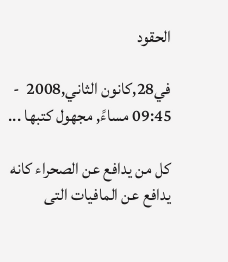الحقود

في28,كانون الثاني,2008  -  09:45 مساءً, مجهول كتبها ...

كل من يدافع عن الصحراء كانه يدافع عن المافيات التى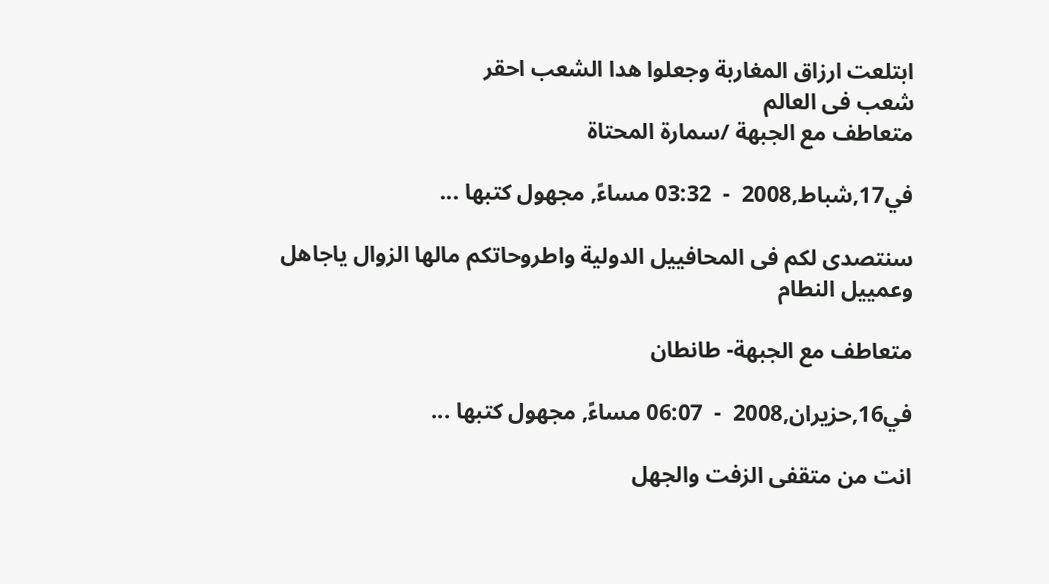ابتلعت ارزاق المغاربة وجعلوا هدا الشعب احقر
شعب فى العالم
متعاطف مع الجبهة /سمارة المحتاة

في17,شباط,2008  -  03:32 مساءً, مجهول كتبها ...

سنتصدى لكم فى المحافييل الدولية واطروحاتكم مالها الزوال ياجاهل وعمييل النطام

متعاطف مع الجبهة- طانطان

في16,حزيران,2008  -  06:07 مساءً, مجهول كتبها ...

انت من متقفى الزفت والجهل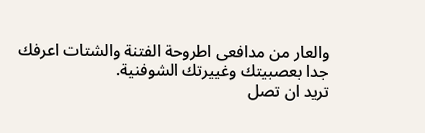والعار من مدافعى اطروحة الفتنة والشتات اعرفك جدا بعصبيتك وغييرتك الشوفنية.
تريد ان تصل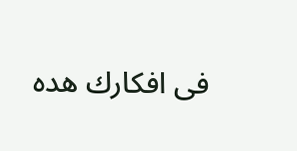فى افكارك هده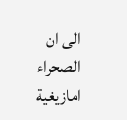الى ان الصحراء امازيغية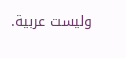وليست عربية.